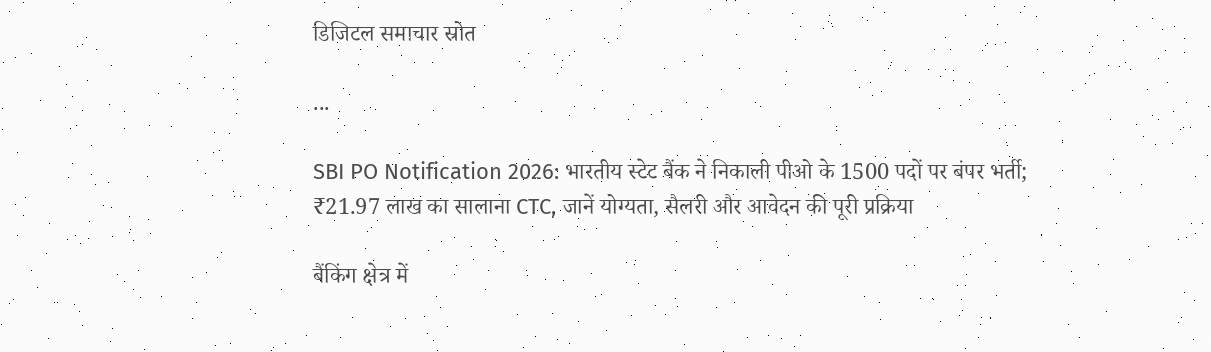डिजिटल समाचार स्रोत

...

SBI PO Notification 2026: भारतीय स्टेट बैंक ने निकाली पीओ के 1500 पदों पर बंपर भर्ती; ₹21.97 लाख का सालाना CTC, जानें योग्यता, सैलरी और आवेदन की पूरी प्रक्रिया

बैंकिंग क्षेत्र में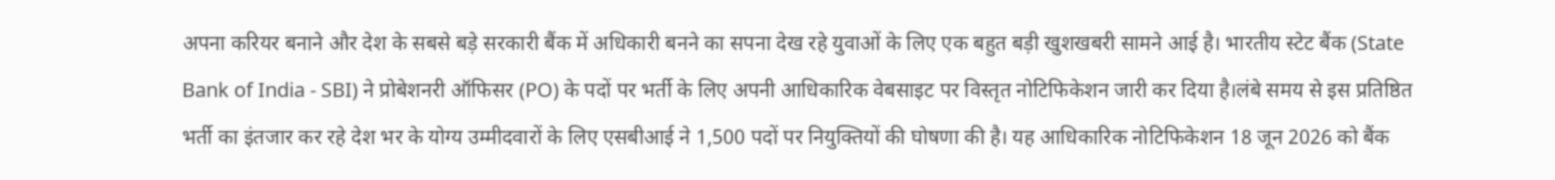अपना करियर बनाने और देश के सबसे बड़े सरकारी बैंक में अधिकारी बनने का सपना देख रहे युवाओं के लिए एक बहुत बड़ी खुशखबरी सामने आई है। भारतीय स्टेट बैंक (State Bank of India - SBI) ने प्रोबेशनरी ऑफिसर (PO) के पदों पर भर्ती के लिए अपनी आधिकारिक वेबसाइट पर विस्तृत नोटिफिकेशन जारी कर दिया है।लंबे समय से इस प्रतिष्ठित भर्ती का इंतजार कर रहे देश भर के योग्य उम्मीदवारों के लिए एसबीआई ने 1,500 पदों पर नियुक्तियों की घोषणा की है। यह आधिकारिक नोटिफिकेशन 18 जून 2026 को बैंक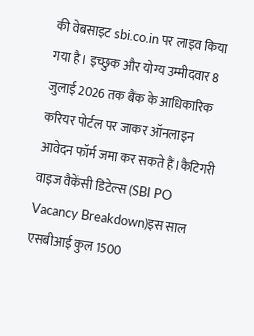की वेबसाइट sbi.co.in पर लाइव किया गया है। इच्छुक और योग्य उम्मीदवार 8 जुलाई 2026 तक बैंक के आधिकारिक करियर पोर्टल पर जाकर ऑनलाइन आवेदन फॉर्म जमा कर सकते हैं।कैटिगरी वाइज वैकेंसी डिटेल्स (SBI PO Vacancy Breakdown)इस साल एसबीआई कुल 1500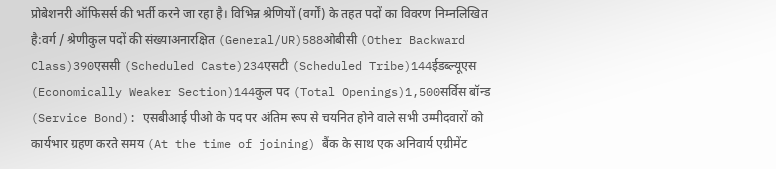प्रोबेशनरी ऑफिसर्स की भर्ती करने जा रहा है। विभिन्न श्रेणियों (वर्गों) के तहत पदों का विवरण निम्नलिखित है:वर्ग / श्रेणीकुल पदों की संख्याअनारक्षित (General/UR)588ओबीसी (Other Backward Class)390एससी (Scheduled Caste)234एसटी (Scheduled Tribe)144ईडब्ल्यूएस (Economically Weaker Section)144कुल पद (Total Openings)1,500सर्विस बॉन्ड (Service Bond): एसबीआई पीओ के पद पर अंतिम रूप से चयनित होने वाले सभी उम्मीदवारों को कार्यभार ग्रहण करते समय (At the time of joining) बैंक के साथ एक अनिवार्य एग्रीमेंट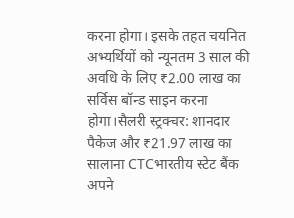करना होगा। इसके तहत चयनित अभ्यर्थियों को न्यूनतम 3 साल की अवधि के लिए ₹2.00 लाख का सर्विस बॉन्ड साइन करना होगा।सैलरी स्ट्रक्चर: शानदार पैकेज और ₹21.97 लाख का सालाना CTCभारतीय स्टेट बैंक अपने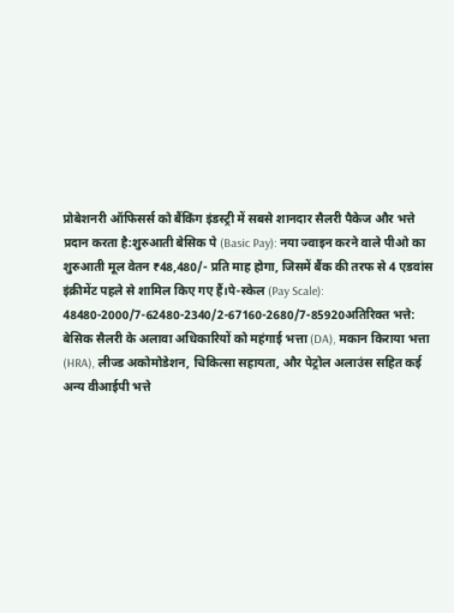प्रोबेशनरी ऑफिसर्स को बैंकिंग इंडस्ट्री में सबसे शानदार सैलरी पैकेज और भत्ते प्रदान करता है:शुरुआती बेसिक पे (Basic Pay): नया ज्वाइन करने वाले पीओ का शुरुआती मूल वेतन ₹48,480/- प्रति माह होगा, जिसमें बैंक की तरफ से 4 एडवांस इंक्रीमेंट पहले से शामिल किए गए हैं।पे-स्केल (Pay Scale): 48480-2000/7-62480-2340/2-67160-2680/7-85920अतिरिक्त भत्ते: बेसिक सैलरी के अलावा अधिकारियों को महंगाई भत्ता (DA), मकान किराया भत्ता (HRA), लीज्ड अकोमोडेशन, चिकित्सा सहायता, और पेट्रोल अलाउंस सहित कई अन्य वीआईपी भत्ते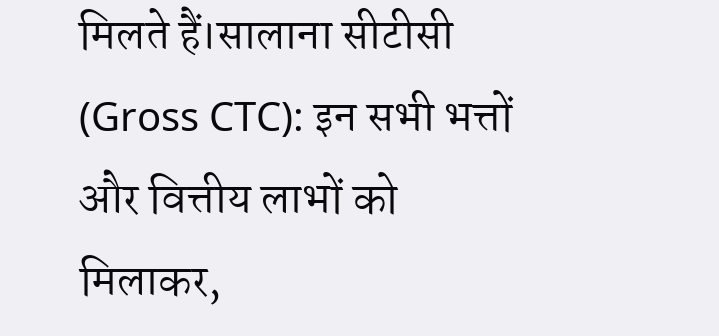मिलते हैं।सालाना सीटीसी (Gross CTC): इन सभी भत्तों और वित्तीय लाभों को मिलाकर,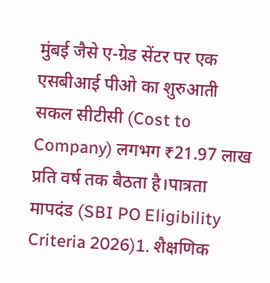मुंबई जैसे ए-ग्रेड सेंटर पर एक एसबीआई पीओ का शुरुआती सकल सीटीसी (Cost to Company) लगभग ₹21.97 लाख प्रति वर्ष तक बैठता है।पात्रता मापदंड (SBI PO Eligibility Criteria 2026)1. शैक्षणिक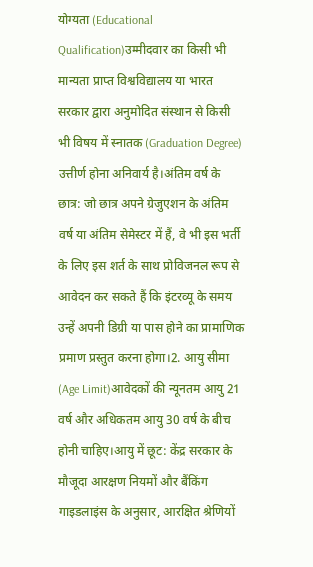योग्यता (Educational Qualification)उम्मीदवार का किसी भी मान्यता प्राप्त विश्वविद्यालय या भारत सरकार द्वारा अनुमोदित संस्थान से किसी भी विषय में स्नातक (Graduation Degree) उत्तीर्ण होना अनिवार्य है।अंतिम वर्ष के छात्र: जो छात्र अपने ग्रेजुएशन के अंतिम वर्ष या अंतिम सेमेस्टर में हैं, वे भी इस भर्ती के लिए इस शर्त के साथ प्रोविजनल रूप से आवेदन कर सकते हैं कि इंटरव्यू के समय उन्हें अपनी डिग्री या पास होने का प्रामाणिक प्रमाण प्रस्तुत करना होगा।2. आयु सीमा (Age Limit)आवेदकों की न्यूनतम आयु 21 वर्ष और अधिकतम आयु 30 वर्ष के बीच होनी चाहिए।आयु में छूट: केंद्र सरकार के मौजूदा आरक्षण नियमों और बैंकिंग गाइडलाइंस के अनुसार, आरक्षित श्रेणियों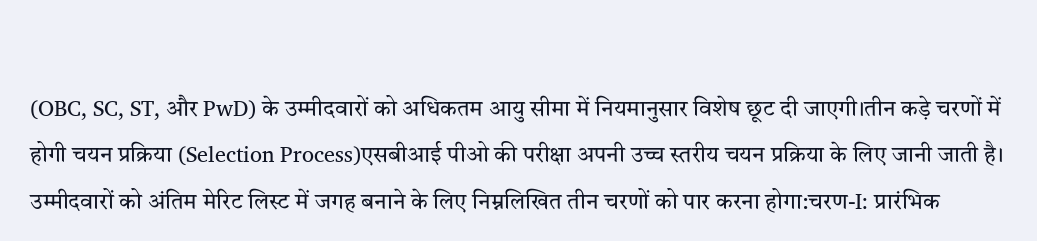(OBC, SC, ST, और PwD) के उम्मीदवारों को अधिकतम आयु सीमा में नियमानुसार विशेष छूट दी जाएगी।तीन कड़े चरणों में होगी चयन प्रक्रिया (Selection Process)एसबीआई पीओ की परीक्षा अपनी उच्च स्तरीय चयन प्रक्रिया के लिए जानी जाती है। उम्मीदवारों को अंतिम मेरिट लिस्ट में जगह बनाने के लिए निम्नलिखित तीन चरणों को पार करना होगा:चरण-I: प्रारंभिक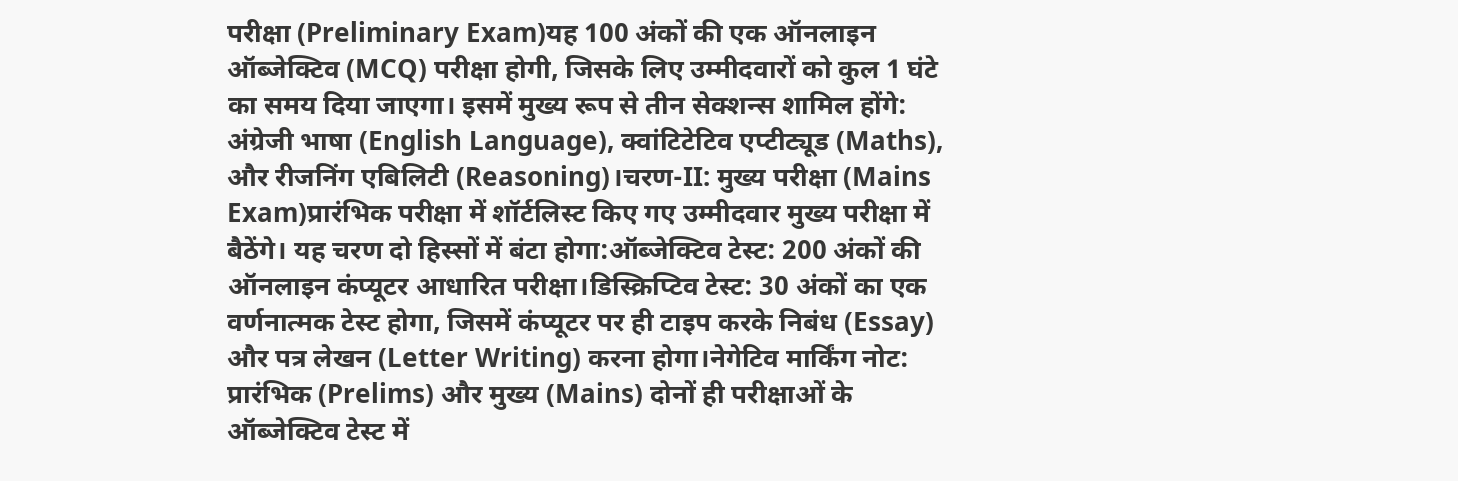परीक्षा (Preliminary Exam)यह 100 अंकों की एक ऑनलाइन ऑब्जेक्टिव (MCQ) परीक्षा होगी, जिसके लिए उम्मीदवारों को कुल 1 घंटे का समय दिया जाएगा। इसमें मुख्य रूप से तीन सेक्शन्स शामिल होंगे: अंग्रेजी भाषा (English Language), क्वांटिटेटिव एप्टीट्यूड (Maths), और रीजनिंग एबिलिटी (Reasoning)।चरण-II: मुख्य परीक्षा (Mains Exam)प्रारंभिक परीक्षा में शॉर्टलिस्ट किए गए उम्मीदवार मुख्य परीक्षा में बैठेंगे। यह चरण दो हिस्सों में बंटा होगा:ऑब्जेक्टिव टेस्ट: 200 अंकों की ऑनलाइन कंप्यूटर आधारित परीक्षा।डिस्क्रिप्टिव टेस्ट: 30 अंकों का एक वर्णनात्मक टेस्ट होगा, जिसमें कंप्यूटर पर ही टाइप करके निबंध (Essay) और पत्र लेखन (Letter Writing) करना होगा।नेगेटिव मार्किंग नोट: प्रारंभिक (Prelims) और मुख्य (Mains) दोनों ही परीक्षाओं के ऑब्जेक्टिव टेस्ट में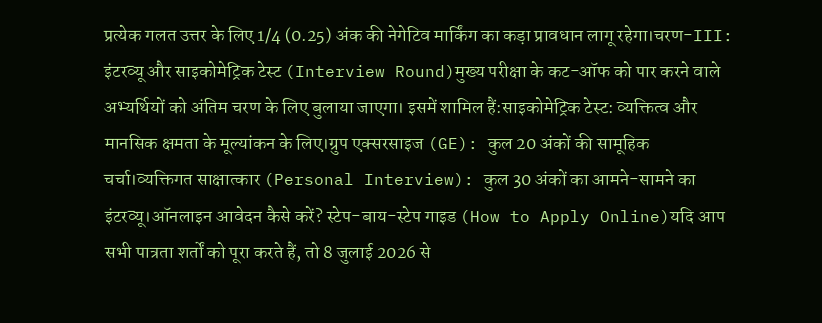प्रत्येक गलत उत्तर के लिए 1/4 (0.25) अंक की नेगेटिव मार्किंग का कड़ा प्रावधान लागू रहेगा।चरण-III: इंटरव्यू और साइकोमेट्रिक टेस्ट (Interview Round)मुख्य परीक्षा के कट-ऑफ को पार करने वाले अभ्यर्थियों को अंतिम चरण के लिए बुलाया जाएगा। इसमें शामिल हैं:साइकोमेट्रिक टेस्ट: व्यक्तित्व और मानसिक क्षमता के मूल्यांकन के लिए।ग्रुप एक्सरसाइज (GE): कुल 20 अंकों की सामूहिक चर्चा।व्यक्तिगत साक्षात्कार (Personal Interview): कुल 30 अंकों का आमने-सामने का इंटरव्यू।ऑनलाइन आवेदन कैसे करें? स्टेप-बाय-स्टेप गाइड (How to Apply Online)यदि आप सभी पात्रता शर्तों को पूरा करते हैं, तो 8 जुलाई 2026 से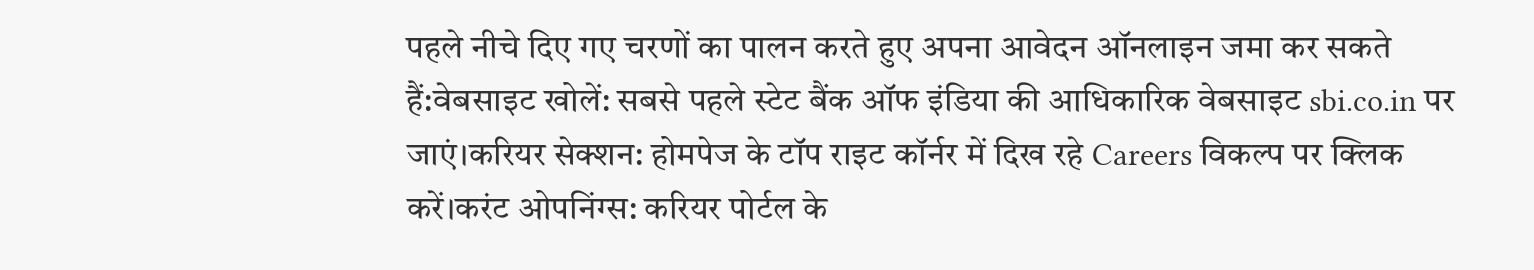पहले नीचे दिए गए चरणों का पालन करते हुए अपना आवेदन ऑनलाइन जमा कर सकते हैं:वेबसाइट खोलें: सबसे पहले स्टेट बैंक ऑफ इंडिया की आधिकारिक वेबसाइट sbi.co.in पर जाएं।करियर सेक्शन: होमपेज के टॉप राइट कॉर्नर में दिख रहे Careers विकल्प पर क्लिक करें।करंट ओपनिंग्स: करियर पोर्टल के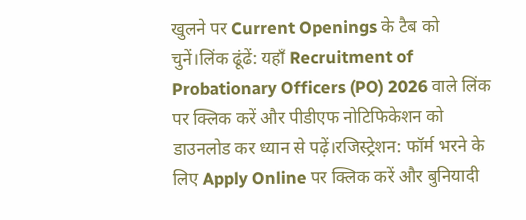खुलने पर Current Openings के टैब को चुनें।लिंक ढूंढें: यहाँ Recruitment of Probationary Officers (PO) 2026 वाले लिंक पर क्लिक करें और पीडीएफ नोटिफिकेशन को डाउनलोड कर ध्यान से पढ़ें।रजिस्ट्रेशन: फॉर्म भरने के लिए Apply Online पर क्लिक करें और बुनियादी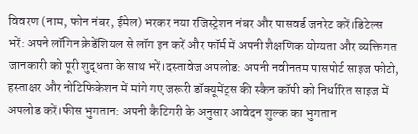विवरण (नाम, फोन नंबर, ईमेल) भरकर नया रजिस्ट्रेशन नंबर और पासवर्ड जनरेट करें।डिटेल्स भरें: अपने लॉगिन क्रेडेंशियल से लॉग इन करें और फॉर्म में अपनी शैक्षणिक योग्यता और व्यक्तिगत जानकारी को पूरी शुद्धता के साथ भरें।दस्तावेज अपलोड: अपनी नवीनतम पासपोर्ट साइज फोटो, हस्ताक्षर और नोटिफिकेशन में मांगे गए जरूरी डॉक्यूमेंट्स की स्कैन कॉपी को निर्धारित साइज में अपलोड करें।फीस भुगतान: अपनी कैटिगरी के अनुसार आवेदन शुल्क का भुगतान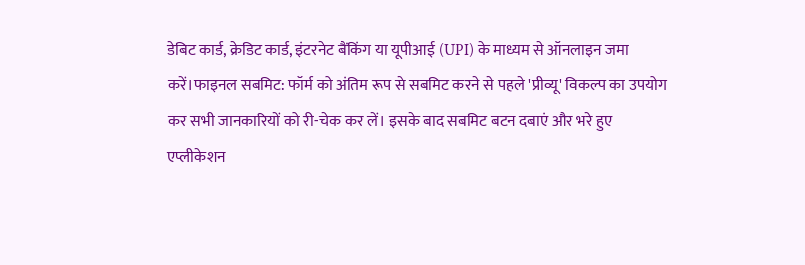डेबिट कार्ड, क्रेडिट कार्ड, इंटरनेट बैंकिंग या यूपीआई (UPI) के माध्यम से ऑनलाइन जमा करें।फाइनल सबमिट: फॉर्म को अंतिम रूप से सबमिट करने से पहले 'प्रीव्यू' विकल्प का उपयोग कर सभी जानकारियों को री-चेक कर लें। इसके बाद सबमिट बटन दबाएं और भरे हुए एप्लीकेशन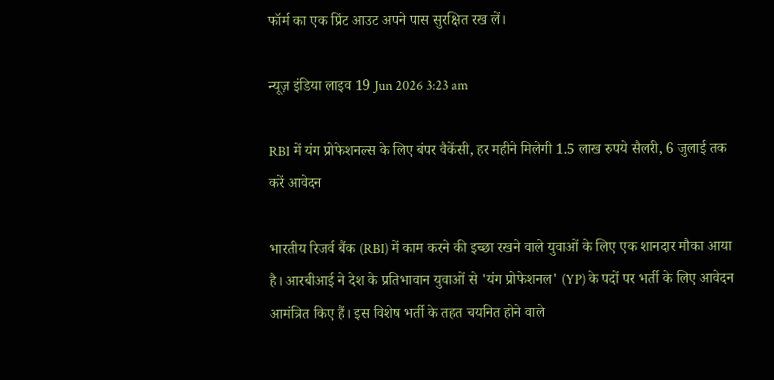फॉर्म का एक प्रिंट आउट अपने पास सुरक्षित रख लें।

न्यूज़ इंडिया लाइव 19 Jun 2026 3:23 am

RBI में यंग प्रोफेशनल्स के लिए बंपर वैकेंसी, हर महीने मिलेगी 1.5 लाख रुपये सैलरी, 6 जुलाई तक करें आवेदन

भारतीय रिजर्व बैंक (RBI) में काम करने की इच्छा रखने वाले युवाओं के लिए एक शानदार मौका आया है। आरबीआई ने देश के प्रतिभावान युवाओं से 'यंग प्रोफेशनल' (YP) के पदों पर भर्ती के लिए आवेदन आमंत्रित किए हैं। इस विशेष भर्ती के तहत चयनित होने वाले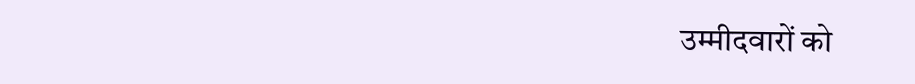उम्मीदवारों को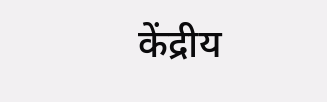केंद्रीय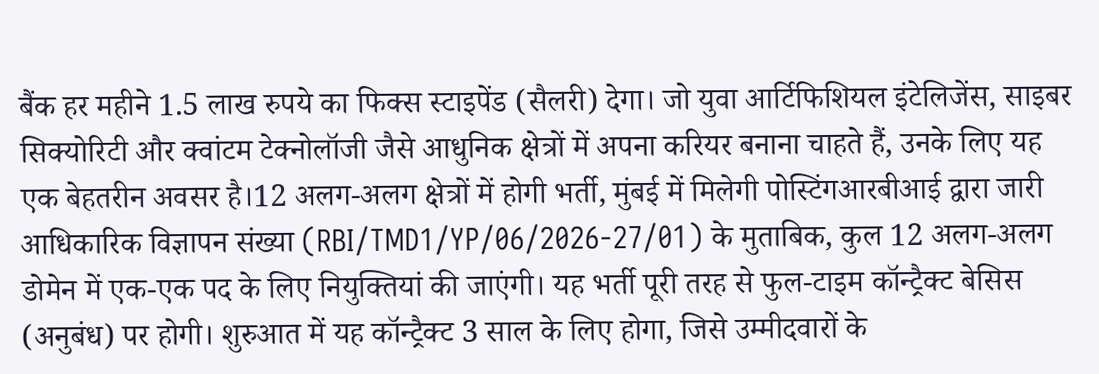बैंक हर महीने 1.5 लाख रुपये का फिक्स स्टाइपेंड (सैलरी) देगा। जो युवा आर्टिफिशियल इंटेलिजेंस, साइबर सिक्योरिटी और क्वांटम टेक्नोलॉजी जैसे आधुनिक क्षेत्रों में अपना करियर बनाना चाहते हैं, उनके लिए यह एक बेहतरीन अवसर है।12 अलग-अलग क्षेत्रों में होगी भर्ती, मुंबई में मिलेगी पोस्टिंगआरबीआई द्वारा जारी आधिकारिक विज्ञापन संख्या (RBI/TMD1/YP/06/2026-27/01) के मुताबिक, कुल 12 अलग-अलग डोमेन में एक-एक पद के लिए नियुक्तियां की जाएंगी। यह भर्ती पूरी तरह से फुल-टाइम कॉन्ट्रैक्ट बेसिस (अनुबंध) पर होगी। शुरुआत में यह कॉन्ट्रैक्ट 3 साल के लिए होगा, जिसे उम्मीदवारों के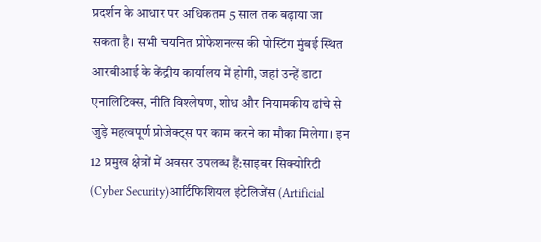प्रदर्शन के आधार पर अधिकतम 5 साल तक बढ़ाया जा सकता है। सभी चयनित प्रोफेशनल्स की पोस्टिंग मुंबई स्थित आरबीआई के केंद्रीय कार्यालय में होगी, जहां उन्हें डाटा एनालिटिक्स, नीति विश्लेषण, शोध और नियामकीय ढांचे से जुड़े महत्वपूर्ण प्रोजेक्ट्स पर काम करने का मौका मिलेगा। इन 12 प्रमुख क्षेत्रों में अवसर उपलब्ध हैं:साइबर सिक्योरिटी (Cyber Security)आर्टिफिशियल इंटेलिजेंस (Artificial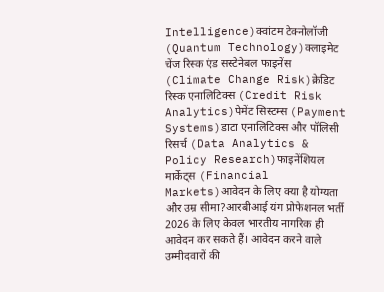Intelligence)क्वांटम टेक्नोलॉजी (Quantum Technology)क्लाइमेट चेंज रिस्क एंड सस्टेनेबल फाइनेंस (Climate Change Risk)क्रेडिट रिस्क एनालिटिक्स (Credit Risk Analytics)पेमेंट सिस्टम्स (Payment Systems)डाटा एनालिटिक्स और पॉलिसी रिसर्च (Data Analytics & Policy Research)फाइनेंशियल मार्केट्स (Financial Markets)आवेदन के लिए क्या है योग्यता और उम्र सीमा?आरबीआई यंग प्रोफेशनल भर्ती 2026 के लिए केवल भारतीय नागरिक ही आवेदन कर सकते हैं। आवेदन करने वाले उम्मीदवारों की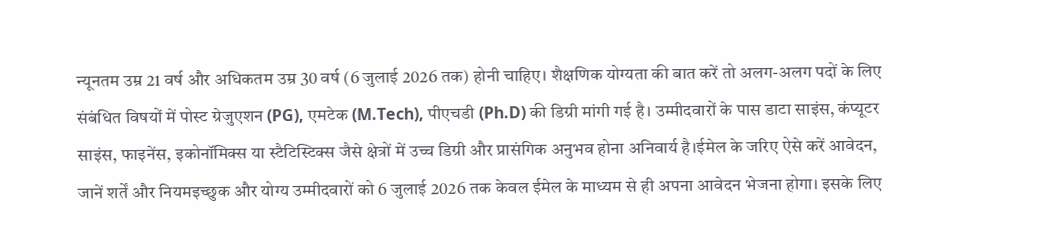न्यूनतम उम्र 21 वर्ष और अधिकतम उम्र 30 वर्ष (6 जुलाई 2026 तक) होनी चाहिए। शैक्षणिक योग्यता की बात करें तो अलग-अलग पदों के लिए संबंधित विषयों में पोस्ट ग्रेजुएशन (PG), एमटेक (M.Tech), पीएचडी (Ph.D) की डिग्री मांगी गई है। उम्मीदवारों के पास डाटा साइंस, कंप्यूटर साइंस, फाइनेंस, इकोनॉमिक्स या स्टैटिस्टिक्स जैसे क्षेत्रों में उच्च डिग्री और प्रासंगिक अनुभव होना अनिवार्य है।ईमेल के जरिए ऐसे करें आवेदन, जानें शर्तें और नियमइच्छुक और योग्य उम्मीदवारों को 6 जुलाई 2026 तक केवल ईमेल के माध्यम से ही अपना आवेदन भेजना होगा। इसके लिए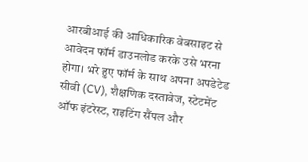आरबीआई की आधिकारिक वेबसाइट से आवेदन फॉर्म डाउनलोड करके उसे भरना होगा। भरे हुए फॉर्म के साथ अपना अपडेटेड सीवी (CV), शैक्षणिक दस्तावेज, स्टेटमेंट ऑफ इंटरेस्ट, राइटिंग सैंपल और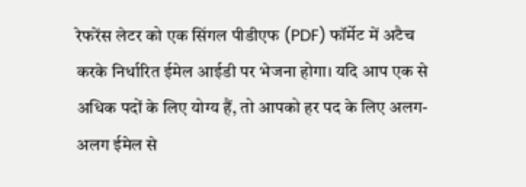रेफरेंस लेटर को एक सिंगल पीडीएफ (PDF) फॉर्मेट में अटैच करके निर्धारित ईमेल आईडी पर भेजना होगा। यदि आप एक से अधिक पदों के लिए योग्य हैं, तो आपको हर पद के लिए अलग-अलग ईमेल से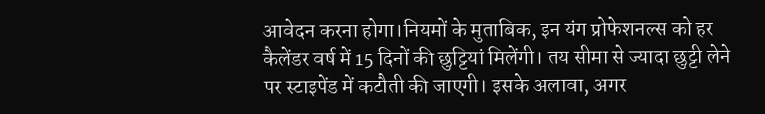आवेदन करना होगा।नियमों के मुताबिक, इन यंग प्रोफेशनल्स को हर कैलेंडर वर्ष में 15 दिनों की छुट्टियां मिलेंगी। तय सीमा से ज्यादा छुट्टी लेने पर स्टाइपेंड में कटौती की जाएगी। इसके अलावा, अगर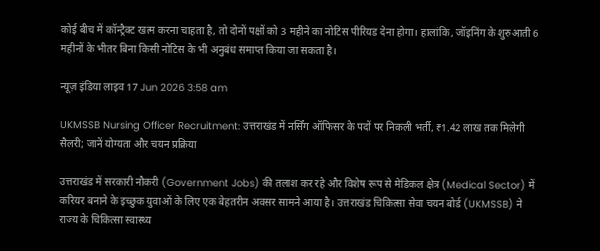कोई बीच में कॉन्ट्रैक्ट खत्म करना चाहता है, तो दोनों पक्षों को 3 महीने का नोटिस पीरियड देना होगा। हालांकि, जॉइनिंग के शुरुआती 6 महीनों के भीतर बिना किसी नोटिस के भी अनुबंध समाप्त किया जा सकता है।

न्यूज़ इंडिया लाइव 17 Jun 2026 3:58 am

UKMSSB Nursing Officer Recruitment: उत्तराखंड में नर्सिंग ऑफिसर के पदों पर निकली भर्ती, ₹1.42 लाख तक मिलेगी सैलरी; जानें योग्यता और चयन प्रक्रिया

उत्तराखंड में सरकारी नौकरी (Government Jobs) की तलाश कर रहे और विशेष रूप से मेडिकल क्षेत्र (Medical Sector) में करियर बनाने के इच्छुक युवाओं के लिए एक बेहतरीन अवसर सामने आया है। उत्तराखंड चिकित्सा सेवा चयन बोर्ड (UKMSSB) ने राज्य के चिकित्सा स्वास्थ्य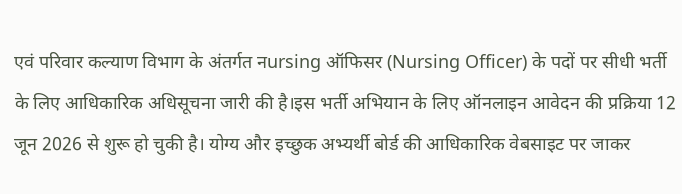एवं परिवार कल्याण विभाग के अंतर्गत नursing ऑफिसर (Nursing Officer) के पदों पर सीधी भर्ती के लिए आधिकारिक अधिसूचना जारी की है।इस भर्ती अभियान के लिए ऑनलाइन आवेदन की प्रक्रिया 12 जून 2026 से शुरू हो चुकी है। योग्य और इच्छुक अभ्यर्थी बोर्ड की आधिकारिक वेबसाइट पर जाकर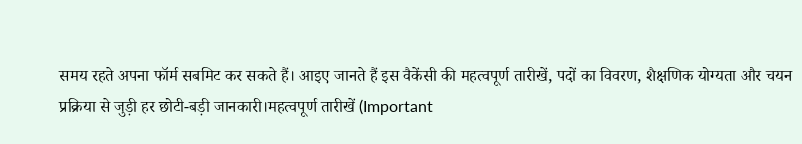समय रहते अपना फॉर्म सबमिट कर सकते हैं। आइए जानते हैं इस वैकेंसी की महत्वपूर्ण तारीखें, पदों का विवरण, शैक्षणिक योग्यता और चयन प्रक्रिया से जुड़ी हर छोटी-बड़ी जानकारी।महत्वपूर्ण तारीखें (Important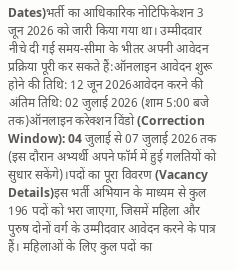Dates)भर्ती का आधिकारिक नोटिफिकेशन 3 जून 2026 को जारी किया गया था। उम्मीदवार नीचे दी गई समय-सीमा के भीतर अपनी आवेदन प्रक्रिया पूरी कर सकते हैं:ऑनलाइन आवेदन शुरू होने की तिथि: 12 जून 2026आवेदन करने की अंतिम तिथि: 02 जुलाई 2026 (शाम 5:00 बजे तक)ऑनलाइन करेक्शन विंडो (Correction Window): 04 जुलाई से 07 जुलाई 2026 तक (इस दौरान अभ्यर्थी अपने फॉर्म में हुई गलतियों को सुधार सकेंगे)।पदों का पूरा विवरण (Vacancy Details)इस भर्ती अभियान के माध्यम से कुल 196 पदों को भरा जाएगा, जिसमें महिला और पुरुष दोनों वर्ग के उम्मीदवार आवेदन करने के पात्र हैं। महिलाओं के लिए कुल पदों का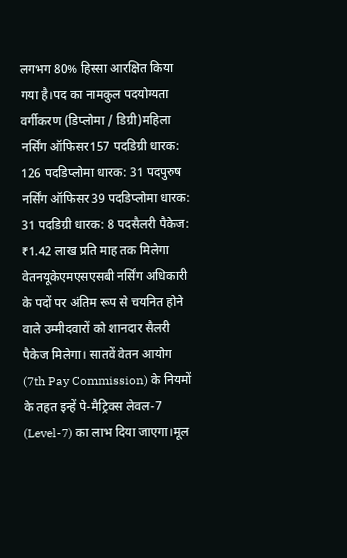लगभग 80% हिस्सा आरक्षित किया गया है।पद का नामकुल पदयोग्यता वर्गीकरण (डिप्लोमा / डिग्री)महिला नर्सिंग ऑफिसर157 पदडिग्री धारक: 126 पदडिप्लोमा धारक: 31 पदपुरुष नर्सिंग ऑफिसर39 पदडिप्लोमा धारक: 31 पदडिग्री धारक: 8 पदसैलरी पैकेज: ₹1.42 लाख प्रति माह तक मिलेगा वेतनयूकेएमएसएसबी नर्सिंग अधिकारी के पदों पर अंतिम रूप से चयनित होने वाले उम्मीदवारों को शानदार सैलरी पैकेज मिलेगा। सातवें वेतन आयोग (7th Pay Commission) के नियमों के तहत इन्हें पे-मैट्रिक्स लेवल-7 (Level-7) का लाभ दिया जाएगा।मूल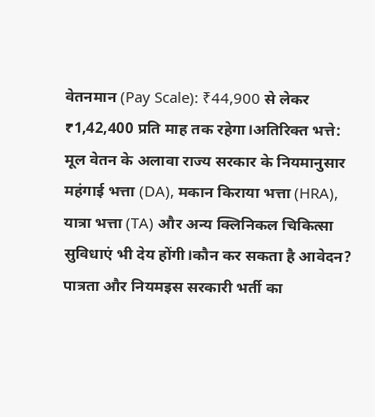वेतनमान (Pay Scale): ₹44,900 से लेकर ₹1,42,400 प्रति माह तक रहेगा।अतिरिक्त भत्ते: मूल वेतन के अलावा राज्य सरकार के नियमानुसार महंगाई भत्ता (DA), मकान किराया भत्ता (HRA), यात्रा भत्ता (TA) और अन्य क्लिनिकल चिकित्सा सुविधाएं भी देय होंगी।कौन कर सकता है आवेदन? पात्रता और नियमइस सरकारी भर्ती का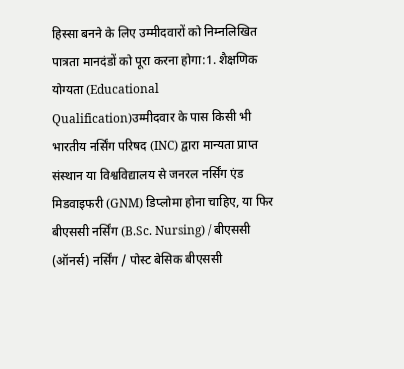हिस्सा बनने के लिए उम्मीदवारों को निम्नलिखित पात्रता मानदंडों को पूरा करना होगा:1. शैक्षणिक योग्यता (Educational Qualification)उम्मीदवार के पास किसी भी भारतीय नर्सिंग परिषद (INC) द्वारा मान्यता प्राप्त संस्थान या विश्वविद्यालय से जनरल नर्सिंग एंड मिडवाइफरी (GNM) डिप्लोमा होना चाहिए, या फिर बीएससी नर्सिंग (B.Sc. Nursing) / बीएससी (ऑनर्स) नर्सिंग / पोस्ट बेसिक बीएससी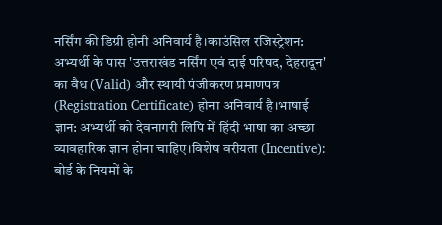नर्सिंग की डिग्री होनी अनिवार्य है।काउंसिल रजिस्ट्रेशन: अभ्यर्थी के पास 'उत्तराखंड नर्सिंग एवं दाई परिषद, देहरादून' का वैध (Valid) और स्थायी पंजीकरण प्रमाणपत्र (Registration Certificate) होना अनिवार्य है।भाषाई ज्ञान: अभ्यर्थी को देवनागरी लिपि में हिंदी भाषा का अच्छा व्यावहारिक ज्ञान होना चाहिए।विशेष वरीयता (Incentive): बोर्ड के नियमों के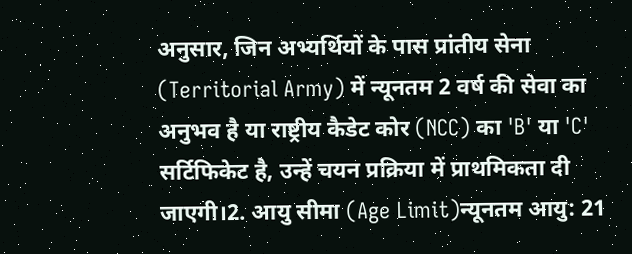अनुसार, जिन अभ्यर्थियों के पास प्रांतीय सेना (Territorial Army) में न्यूनतम 2 वर्ष की सेवा का अनुभव है या राष्ट्रीय कैडेट कोर (NCC) का 'B' या 'C' सर्टिफिकेट है, उन्हें चयन प्रक्रिया में प्राथमिकता दी जाएगी।2. आयु सीमा (Age Limit)न्यूनतम आयु: 21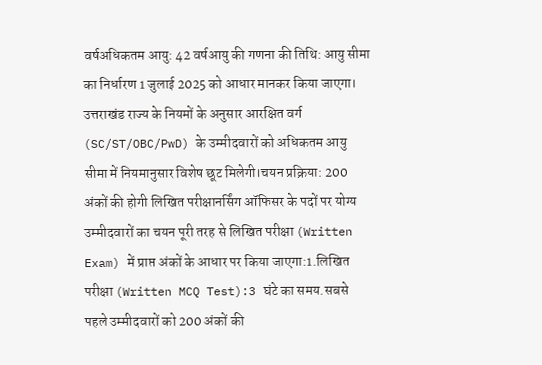वर्षअधिकतम आयु: 42 वर्षआयु की गणना की तिथि: आयु सीमा का निर्धारण 1 जुलाई 2025 को आधार मानकर किया जाएगा। उत्तराखंड राज्य के नियमों के अनुसार आरक्षित वर्ग (SC/ST/OBC/PwD) के उम्मीदवारों को अधिकतम आयु सीमा में नियमानुसार विशेष छूट मिलेगी।चयन प्रक्रिया: 200 अंकों की होगी लिखित परीक्षानर्सिंग ऑफिसर के पदों पर योग्य उम्मीदवारों का चयन पूरी तरह से लिखित परीक्षा (Written Exam) में प्राप्त अंकों के आधार पर किया जाएगा:1.लिखित परीक्षा (Written MCQ Test):3 घंटे का समय.सबसे पहले उम्मीदवारों को 200 अंकों की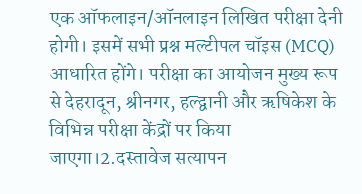एक ऑफलाइन/ऑनलाइन लिखित परीक्षा देनी होगी। इसमें सभी प्रश्न मल्टीपल चॉइस (MCQ) आधारित होंगे। परीक्षा का आयोजन मुख्य रूप से देहरादून, श्रीनगर, हल्द्वानी और ऋषिकेश के विभिन्न परीक्षा केंद्रों पर किया जाएगा।2.दस्तावेज सत्यापन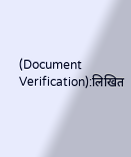(Document Verification):लिखित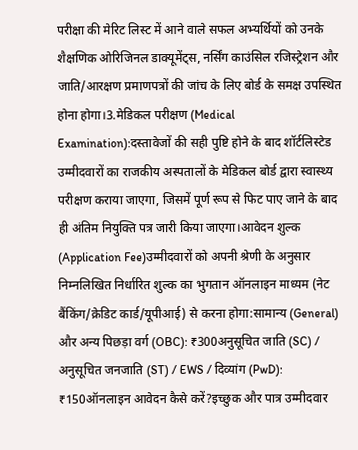परीक्षा की मेरिट लिस्ट में आने वाले सफल अभ्यर्थियों को उनके शैक्षणिक ओरिजिनल डाक्यूमेंट्स, नर्सिंग काउंसिल रजिस्ट्रेशन और जाति/आरक्षण प्रमाणपत्रों की जांच के लिए बोर्ड के समक्ष उपस्थित होना होगा।3.मेडिकल परीक्षण (Medical Examination):दस्तावेजों की सही पुष्टि होने के बाद शॉर्टलिस्टेड उम्मीदवारों का राजकीय अस्पतालों के मेडिकल बोर्ड द्वारा स्वास्थ्य परीक्षण कराया जाएगा, जिसमें पूर्ण रूप से फिट पाए जाने के बाद ही अंतिम नियुक्ति पत्र जारी किया जाएगा।आवेदन शुल्क (Application Fee)उम्मीदवारों को अपनी श्रेणी के अनुसार निम्नलिखित निर्धारित शुल्क का भुगतान ऑनलाइन माध्यम (नेट बैंकिंग/क्रेडिट कार्ड/यूपीआई) से करना होगा:सामान्य (General) और अन्य पिछड़ा वर्ग (OBC): ₹300अनुसूचित जाति (SC) / अनुसूचित जनजाति (ST) / EWS / दिव्यांग (PwD): ₹150ऑनलाइन आवेदन कैसे करें?इच्छुक और पात्र उम्मीदवार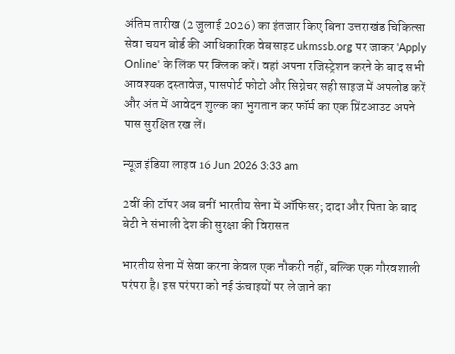अंतिम तारीख (2 जुलाई 2026) का इंतजार किए बिना उत्तराखंड चिकित्सा सेवा चयन बोर्ड की आधिकारिक वेबसाइट ukmssb.org पर जाकर 'Apply Online' के लिंक पर क्लिक करें। वहां अपना रजिस्ट्रेशन करने के बाद सभी आवश्यक दस्तावेज, पासपोर्ट फोटो और सिग्नेचर सही साइज में अपलोड करें और अंत में आवेदन शुल्क का भुगतान कर फॉर्म का एक प्रिंटआउट अपने पास सुरक्षित रख लें।

न्यूज़ इंडिया लाइव 16 Jun 2026 3:33 am

2वीं की टॉपर अब बनीं भारतीय सेना में ऑफिसर; दादा और पिता के बाद बेटी ने संभाली देश की सुरक्षा की विरासत

भारतीय सेना में सेवा करना केवल एक नौकरी नहीं, बल्कि एक गौरवशाली परंपरा है। इस परंपरा को नई ऊंचाइयों पर ले जाने का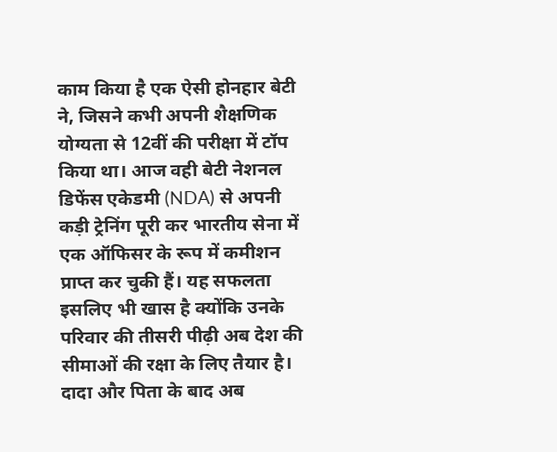काम किया है एक ऐसी होनहार बेटी ने, जिसने कभी अपनी शैक्षणिक योग्यता से 12वीं की परीक्षा में टॉप किया था। आज वही बेटी नेशनल डिफेंस एकेडमी (NDA) से अपनी कड़ी ट्रेनिंग पूरी कर भारतीय सेना में एक ऑफिसर के रूप में कमीशन प्राप्त कर चुकी हैं। यह सफलता इसलिए भी खास है क्योंकि उनके परिवार की तीसरी पीढ़ी अब देश की सीमाओं की रक्षा के लिए तैयार है। दादा और पिता के बाद अब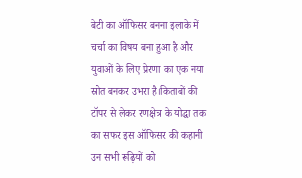बेटी का ऑफिसर बनना इलाके में चर्चा का विषय बना हुआ है और युवाओं के लिए प्रेरणा का एक नया स्रोत बनकर उभरा है।किताबों की टॉपर से लेकर रणक्षेत्र के योद्धा तक का सफर इस ऑफिसर की कहानी उन सभी रूढ़ियों को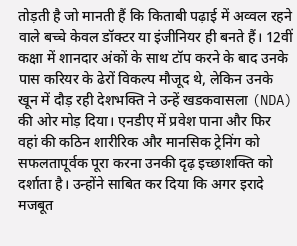तोड़ती है जो मानती हैं कि किताबी पढ़ाई में अव्वल रहने वाले बच्चे केवल डॉक्टर या इंजीनियर ही बनते हैं। 12वीं कक्षा में शानदार अंकों के साथ टॉप करने के बाद उनके पास करियर के ढेरों विकल्प मौजूद थे, लेकिन उनके खून में दौड़ रही देशभक्ति ने उन्हें खडकवासला (NDA) की ओर मोड़ दिया। एनडीए में प्रवेश पाना और फिर वहां की कठिन शारीरिक और मानसिक ट्रेनिंग को सफलतापूर्वक पूरा करना उनकी दृढ़ इच्छाशक्ति को दर्शाता है। उन्होंने साबित कर दिया कि अगर इरादे मजबूत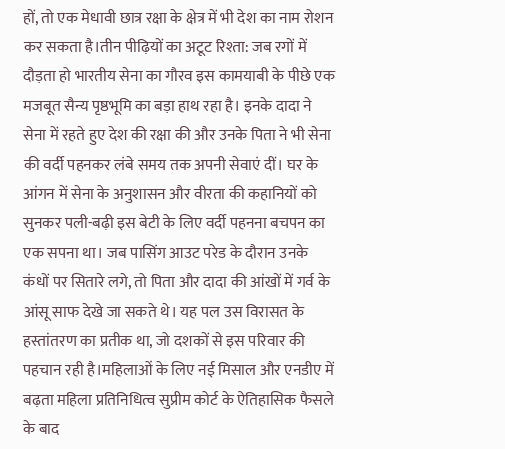हों, तो एक मेधावी छात्र रक्षा के क्षेत्र में भी देश का नाम रोशन कर सकता है।तीन पीढ़ियों का अटूट रिश्ता: जब रगों में दौड़ता हो भारतीय सेना का गौरव इस कामयाबी के पीछे एक मजबूत सैन्य पृष्ठभूमि का बड़ा हाथ रहा है। इनके दादा ने सेना में रहते हुए देश की रक्षा की और उनके पिता ने भी सेना की वर्दी पहनकर लंबे समय तक अपनी सेवाएं दीं। घर के आंगन में सेना के अनुशासन और वीरता की कहानियों को सुनकर पली-बढ़ी इस बेटी के लिए वर्दी पहनना बचपन का एक सपना था। जब पासिंग आउट परेड के दौरान उनके कंधों पर सितारे लगे, तो पिता और दादा की आंखों में गर्व के आंसू साफ देखे जा सकते थे। यह पल उस विरासत के हस्तांतरण का प्रतीक था, जो दशकों से इस परिवार की पहचान रही है।महिलाओं के लिए नई मिसाल और एनडीए में बढ़ता महिला प्रतिनिधित्व सुप्रीम कोर्ट के ऐतिहासिक फैसले के बाद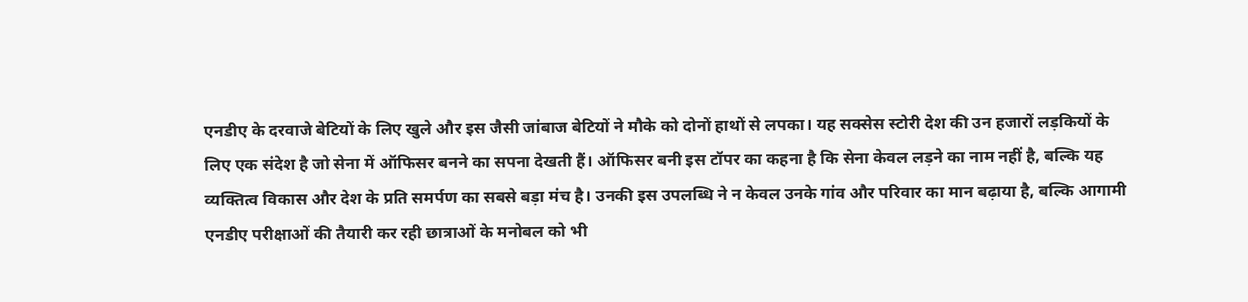एनडीए के दरवाजे बेटियों के लिए खुले और इस जैसी जांबाज बेटियों ने मौके को दोनों हाथों से लपका। यह सक्सेस स्टोरी देश की उन हजारों लड़कियों के लिए एक संदेश है जो सेना में ऑफिसर बनने का सपना देखती हैं। ऑफिसर बनी इस टॉपर का कहना है कि सेना केवल लड़ने का नाम नहीं है, बल्कि यह व्यक्तित्व विकास और देश के प्रति समर्पण का सबसे बड़ा मंच है। उनकी इस उपलब्धि ने न केवल उनके गांव और परिवार का मान बढ़ाया है, बल्कि आगामी एनडीए परीक्षाओं की तैयारी कर रही छात्राओं के मनोबल को भी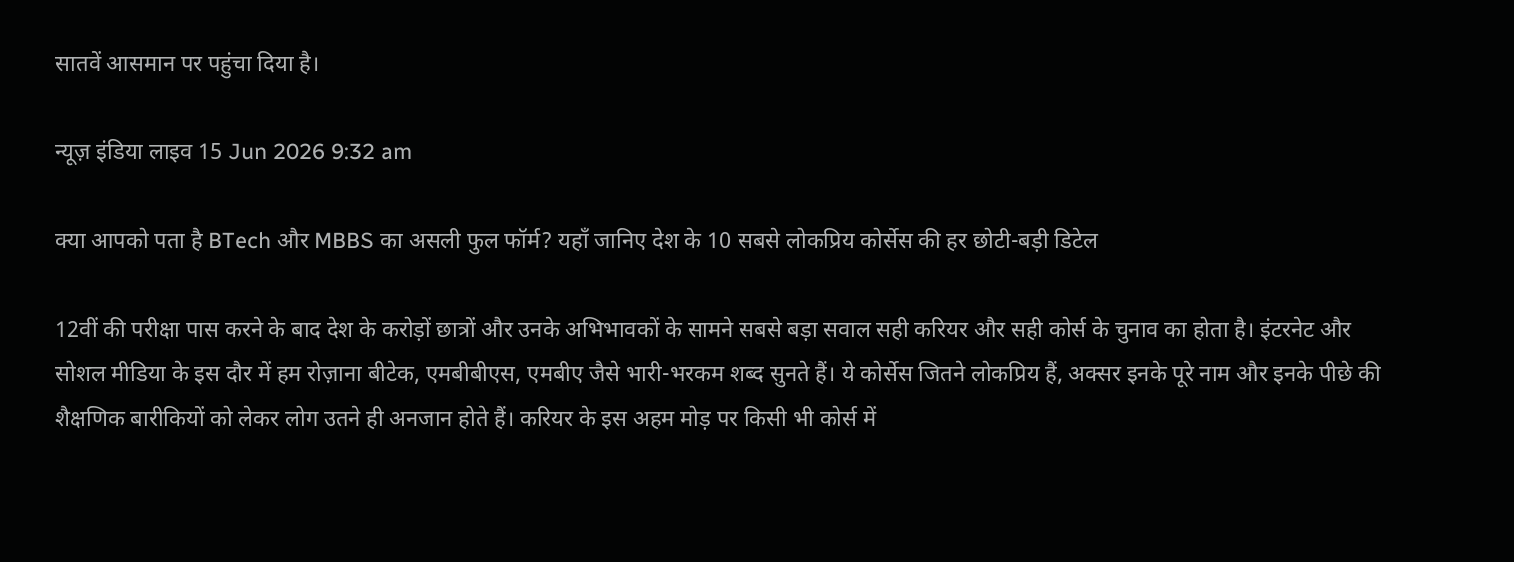सातवें आसमान पर पहुंचा दिया है।

न्यूज़ इंडिया लाइव 15 Jun 2026 9:32 am

क्या आपको पता है BTech और MBBS का असली फुल फॉर्म? यहाँ जानिए देश के 10 सबसे लोकप्रिय कोर्सेस की हर छोटी-बड़ी डिटेल

12वीं की परीक्षा पास करने के बाद देश के करोड़ों छात्रों और उनके अभिभावकों के सामने सबसे बड़ा सवाल सही करियर और सही कोर्स के चुनाव का होता है। इंटरनेट और सोशल मीडिया के इस दौर में हम रोज़ाना बीटेक, एमबीबीएस, एमबीए जैसे भारी-भरकम शब्द सुनते हैं। ये कोर्सेस जितने लोकप्रिय हैं, अक्सर इनके पूरे नाम और इनके पीछे की शैक्षणिक बारीकियों को लेकर लोग उतने ही अनजान होते हैं। करियर के इस अहम मोड़ पर किसी भी कोर्स में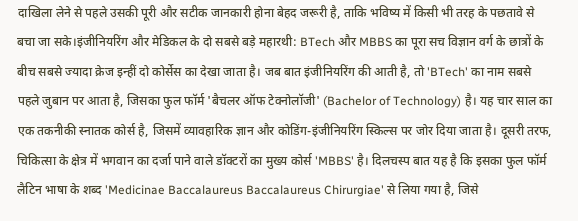दाखिला लेने से पहले उसकी पूरी और सटीक जानकारी होना बेहद जरूरी है, ताकि भविष्य में किसी भी तरह के पछतावे से बचा जा सके।इंजीनियरिंग और मेडिकल के दो सबसे बड़े महारथी: BTech और MBBS का पूरा सच विज्ञान वर्ग के छात्रों के बीच सबसे ज्यादा क्रेज इन्हीं दो कोर्सेस का देखा जाता है। जब बात इंजीनियरिंग की आती है, तो 'BTech' का नाम सबसे पहले जुबान पर आता है, जिसका फुल फॉर्म 'बैचलर ऑफ टेक्नोलॉजी' (Bachelor of Technology) है। यह चार साल का एक तकनीकी स्नातक कोर्स है, जिसमें व्यावहारिक ज्ञान और कोडिंग-इंजीनियरिंग स्किल्स पर जोर दिया जाता है। दूसरी तरफ, चिकित्सा के क्षेत्र में भगवान का दर्जा पाने वाले डॉक्टरों का मुख्य कोर्स 'MBBS' है। दिलचस्प बात यह है कि इसका फुल फॉर्म लैटिन भाषा के शब्द 'Medicinae Baccalaureus Baccalaureus Chirurgiae' से लिया गया है, जिसे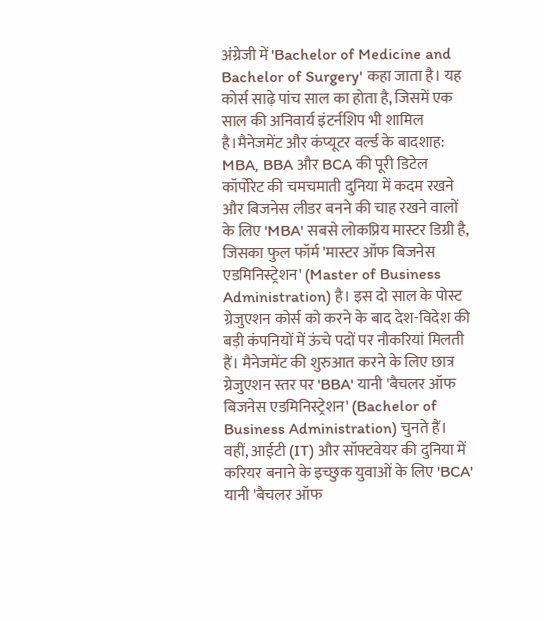अंग्रेजी में 'Bachelor of Medicine and Bachelor of Surgery' कहा जाता है। यह कोर्स साढ़े पांच साल का होता है, जिसमें एक साल की अनिवार्य इंटर्नशिप भी शामिल है।मैनेजमेंट और कंप्यूटर वर्ल्ड के बादशाह: MBA, BBA और BCA की पूरी डिटेल कॉर्पोरेट की चमचमाती दुनिया में कदम रखने और बिजनेस लीडर बनने की चाह रखने वालों के लिए 'MBA' सबसे लोकप्रिय मास्टर डिग्री है, जिसका फुल फॉर्म 'मास्टर ऑफ बिजनेस एडमिनिस्ट्रेशन' (Master of Business Administration) है। इस दो साल के पोस्ट ग्रेजुएशन कोर्स को करने के बाद देश-विदेश की बड़ी कंपनियों में ऊंचे पदों पर नौकरियां मिलती हैं। मैनेजमेंट की शुरुआत करने के लिए छात्र ग्रेजुएशन स्तर पर 'BBA' यानी 'बैचलर ऑफ बिजनेस एडमिनिस्ट्रेशन' (Bachelor of Business Administration) चुनते हैं। वहीं, आईटी (IT) और सॉफ्टवेयर की दुनिया में करियर बनाने के इच्छुक युवाओं के लिए 'BCA' यानी 'बैचलर ऑफ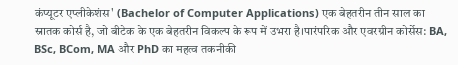कंप्यूटर एप्लीकेशंस' (Bachelor of Computer Applications) एक बेहतरीन तीन साल का स्नातक कोर्स है, जो बीटेक के एक बेहतरीन विकल्प के रूप में उभरा है।पारंपरिक और एवरग्रीन कोर्सेस: BA, BSc, BCom, MA और PhD का महत्व तकनीकी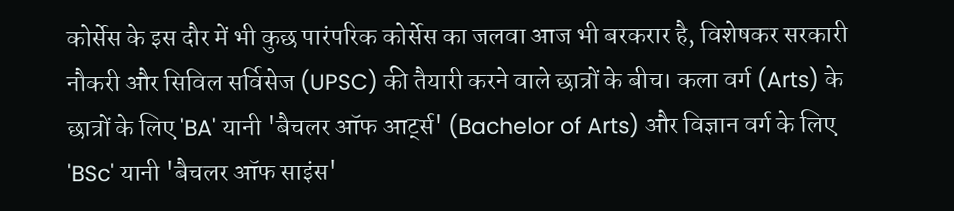कोर्सेस के इस दौर में भी कुछ पारंपरिक कोर्सेस का जलवा आज भी बरकरार है, विशेषकर सरकारी नौकरी और सिविल सर्विसेज (UPSC) की तैयारी करने वाले छात्रों के बीच। कला वर्ग (Arts) के छात्रों के लिए 'BA' यानी 'बैचलर ऑफ आर्ट्स' (Bachelor of Arts) और विज्ञान वर्ग के लिए 'BSc' यानी 'बैचलर ऑफ साइंस'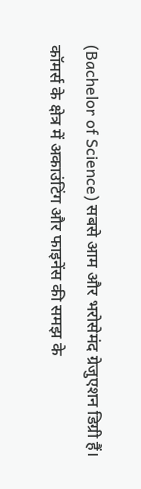(Bachelor of Science) सबसे आम और भरोसेमंद ग्रेजुएशन डिग्री हैं। कॉमर्स के क्षेत्र में अकाउंटिंग और फाइनेंस की समझ के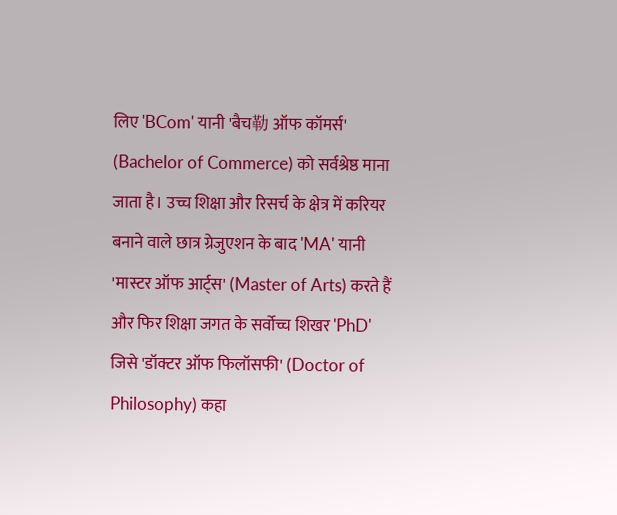लिए 'BCom' यानी 'बैच勒 ऑफ कॉमर्स' (Bachelor of Commerce) को सर्वश्रेष्ठ माना जाता है। उच्च शिक्षा और रिसर्च के क्षेत्र में करियर बनाने वाले छात्र ग्रेजुएशन के बाद 'MA' यानी 'मास्टर ऑफ आर्ट्स' (Master of Arts) करते हैं और फिर शिक्षा जगत के सर्वोच्च शिखर 'PhD' जिसे 'डॉक्टर ऑफ फिलॉसफी' (Doctor of Philosophy) कहा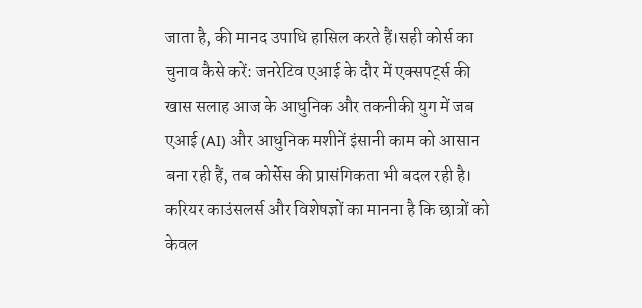जाता है, की मानद उपाधि हासिल करते हैं।सही कोर्स का चुनाव कैसे करें: जनरेटिव एआई के दौर में एक्सपर्ट्स की खास सलाह आज के आधुनिक और तकनीकी युग में जब एआई (AI) और आधुनिक मशीनें इंसानी काम को आसान बना रही हैं, तब कोर्सेस की प्रासंगिकता भी बदल रही है। करियर काउंसलर्स और विशेषज्ञों का मानना है कि छात्रों को केवल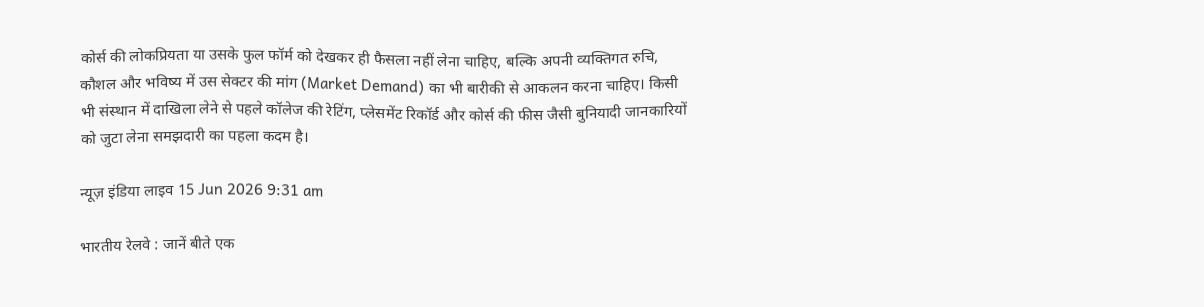कोर्स की लोकप्रियता या उसके फुल फॉर्म को देखकर ही फैसला नहीं लेना चाहिए, बल्कि अपनी व्यक्तिगत रुचि, कौशल और भविष्य में उस सेक्टर की मांग (Market Demand) का भी बारीकी से आकलन करना चाहिए। किसी भी संस्थान में दाखिला लेने से पहले कॉलेज की रेटिंग, प्लेसमेंट रिकॉर्ड और कोर्स की फीस जैसी बुनियादी जानकारियों को जुटा लेना समझदारी का पहला कदम है।

न्यूज़ इंडिया लाइव 15 Jun 2026 9:31 am

भारतीय रेलवे : जानें बीते एक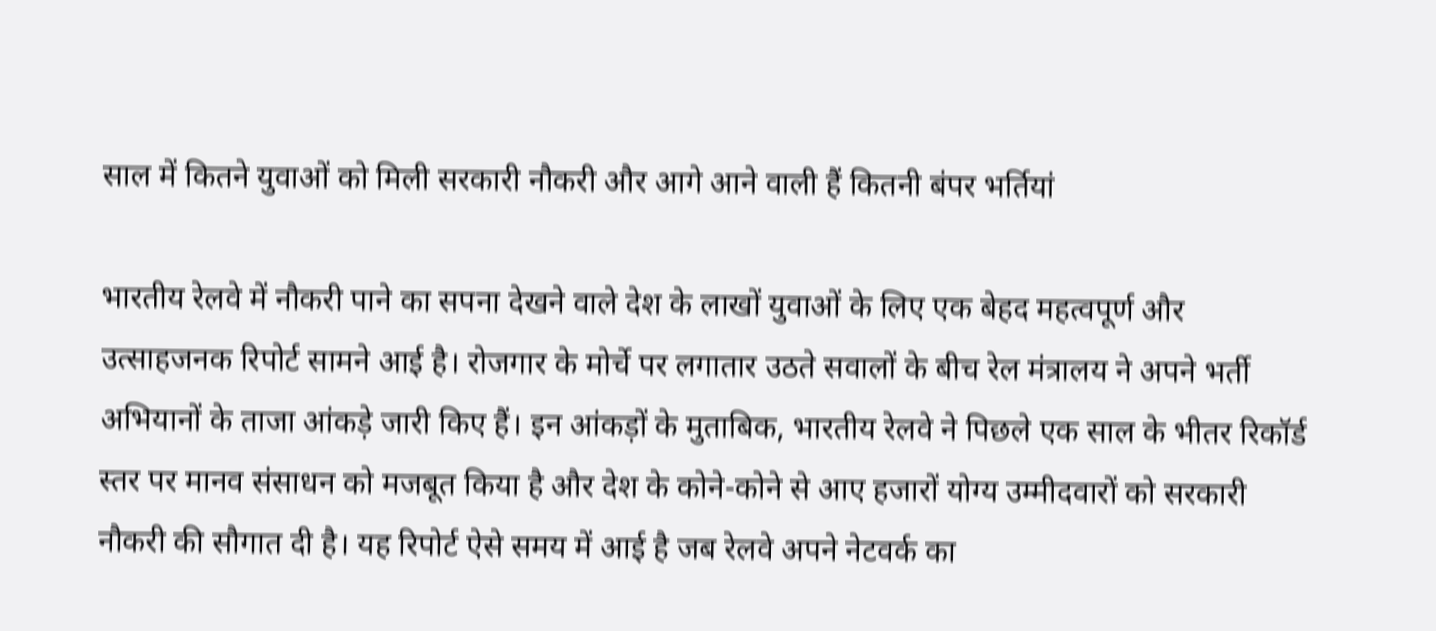साल में कितने युवाओं को मिली सरकारी नौकरी और आगे आने वाली हैं कितनी बंपर भर्तियां

भारतीय रेलवे में नौकरी पाने का सपना देखने वाले देश के लाखों युवाओं के लिए एक बेहद महत्वपूर्ण और उत्साहजनक रिपोर्ट सामने आई है। रोजगार के मोर्चे पर लगातार उठते सवालों के बीच रेल मंत्रालय ने अपने भर्ती अभियानों के ताजा आंकड़े जारी किए हैं। इन आंकड़ों के मुताबिक, भारतीय रेलवे ने पिछले एक साल के भीतर रिकॉर्ड स्तर पर मानव संसाधन को मजबूत किया है और देश के कोने-कोने से आए हजारों योग्य उम्मीदवारों को सरकारी नौकरी की सौगात दी है। यह रिपोर्ट ऐसे समय में आई है जब रेलवे अपने नेटवर्क का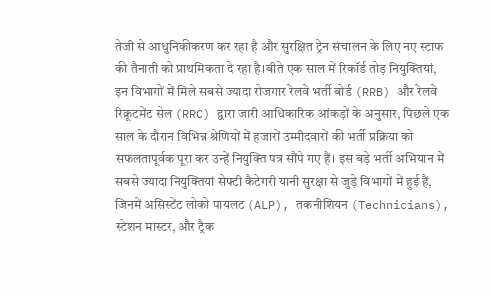तेजी से आधुनिकीकरण कर रहा है और सुरक्षित ट्रेन संचालन के लिए नए स्टाफ की तैनाती को प्राथमिकता दे रहा है।बीते एक साल में रिकॉर्ड तोड़ नियुक्तियां, इन विभागों में मिले सबसे ज्यादा रोजगार रेलवे भर्ती बोर्ड (RRB) और रेलवे रिक्रूटमेंट सेल (RRC) द्वारा जारी आधिकारिक आंकड़ों के अनुसार, पिछले एक साल के दौरान विभिन्न श्रेणियों में हजारों उम्मीदवारों की भर्ती प्रक्रिया को सफलतापूर्वक पूरा कर उन्हें नियुक्ति पत्र सौंपे गए हैं। इस बड़े भर्ती अभियान में सबसे ज्यादा नियुक्तियां सेफ्टी कैटेगरी यानी सुरक्षा से जुड़े विभागों में हुई हैं, जिनमें असिस्टेंट लोको पायलट (ALP), तकनीशियन (Technicians), स्टेशन मास्टर, और ट्रैक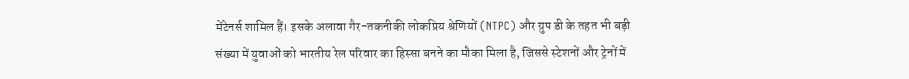मेंटेनर्स शामिल हैं। इसके अलावा गैर-तकनीकी लोकप्रिय श्रेणियों (NTPC) और ग्रुप डी के तहत भी बड़ी संख्या में युवाओं को भारतीय रेल परिवार का हिस्सा बनने का मौका मिला है, जिससे स्टेशनों और ट्रेनों में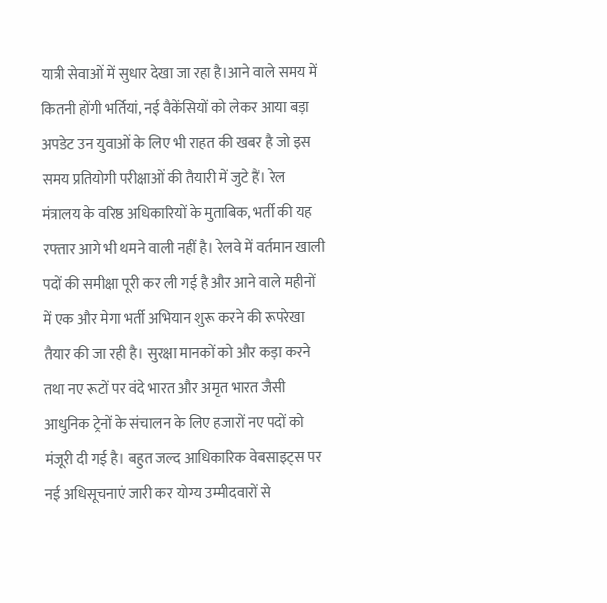यात्री सेवाओं में सुधार देखा जा रहा है।आने वाले समय में कितनी होंगी भर्तियां, नई वैकेंसियों को लेकर आया बड़ा अपडेट उन युवाओं के लिए भी राहत की खबर है जो इस समय प्रतियोगी परीक्षाओं की तैयारी में जुटे हैं। रेल मंत्रालय के वरिष्ठ अधिकारियों के मुताबिक, भर्ती की यह रफ्तार आगे भी थमने वाली नहीं है। रेलवे में वर्तमान खाली पदों की समीक्षा पूरी कर ली गई है और आने वाले महीनों में एक और मेगा भर्ती अभियान शुरू करने की रूपरेखा तैयार की जा रही है। सुरक्षा मानकों को और कड़ा करने तथा नए रूटों पर वंदे भारत और अमृत भारत जैसी आधुनिक ट्रेनों के संचालन के लिए हजारों नए पदों को मंजूरी दी गई है। बहुत जल्द आधिकारिक वेबसाइट्स पर नई अधिसूचनाएं जारी कर योग्य उम्मीदवारों से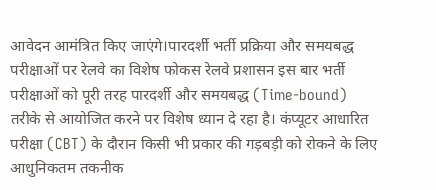आवेदन आमंत्रित किए जाएंगे।पारदर्शी भर्ती प्रक्रिया और समयबद्ध परीक्षाओं पर रेलवे का विशेष फोकस रेलवे प्रशासन इस बार भर्ती परीक्षाओं को पूरी तरह पारदर्शी और समयबद्ध (Time-bound) तरीके से आयोजित करने पर विशेष ध्यान दे रहा है। कंप्यूटर आधारित परीक्षा (CBT) के दौरान किसी भी प्रकार की गड़बड़ी को रोकने के लिए आधुनिकतम तकनीक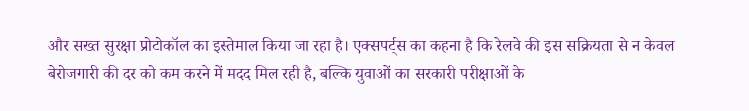और सख्त सुरक्षा प्रोटोकॉल का इस्तेमाल किया जा रहा है। एक्सपर्ट्स का कहना है कि रेलवे की इस सक्रियता से न केवल बेरोजगारी की दर को कम करने में मदद मिल रही है, बल्कि युवाओं का सरकारी परीक्षाओं के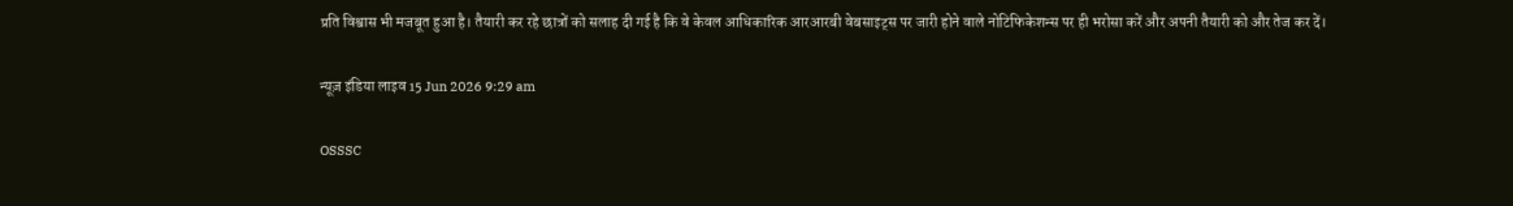प्रति विश्वास भी मजबूत हुआ है। तैयारी कर रहे छात्रों को सलाह दी गई है कि वे केवल आधिकारिक आरआरबी वेबसाइट्स पर जारी होने वाले नोटिफिकेशन्स पर ही भरोसा करें और अपनी तैयारी को और तेज कर दें।

न्यूज़ इंडिया लाइव 15 Jun 2026 9:29 am

OSSSC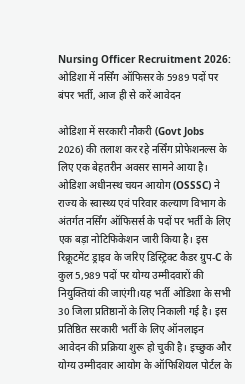Nursing Officer Recruitment 2026: ओडिशा में नर्सिंग ऑफिसर के 5989 पदों पर बंपर भर्ती, आज ही से करें आवेदन

ओडिशा में सरकारी नौकरी (Govt Jobs 2026) की तलाश कर रहे नर्सिंग प्रोफेशनल्स के लिए एक बेहतरीन अवसर सामने आया है। ओडिशा अधीनस्थ चयन आयोग (OSSSC) ने राज्य के स्वास्थ्य एवं परिवार कल्याण विभाग के अंतर्गत नर्सिंग ऑफिसर्स के पदों पर भर्ती के लिए एक बड़ा नोटिफिकेशन जारी किया है। इस रिक्रूटमेंट ड्राइव के जरिए डिस्ट्रिक्ट कैडर ग्रुप-C के कुल 5,989 पदों पर योग्य उम्मीदवारों की नियुक्तियां की जाएंगी।यह भर्ती ओडिशा के सभी 30 जिला प्रतिष्ठानों के लिए निकाली गई है। इस प्रतिष्ठित सरकारी भर्ती के लिए ऑनलाइन आवेदन की प्रक्रिया शुरू हो चुकी है। इच्छुक और योग्य उम्मीदवार आयोग के ऑफिशियल पोर्टल के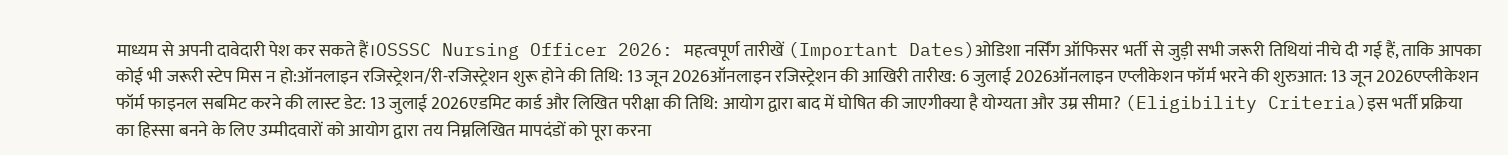माध्यम से अपनी दावेदारी पेश कर सकते हैं।OSSSC Nursing Officer 2026: महत्वपूर्ण तारीखें (Important Dates)ओडिशा नर्सिंग ऑफिसर भर्ती से जुड़ी सभी जरूरी तिथियां नीचे दी गई हैं, ताकि आपका कोई भी जरूरी स्टेप मिस न हो:ऑनलाइन रजिस्ट्रेशन/री-रजिस्ट्रेशन शुरू होने की तिथि: 13 जून 2026ऑनलाइन रजिस्ट्रेशन की आखिरी तारीख: 6 जुलाई 2026ऑनलाइन एप्लीकेशन फॉर्म भरने की शुरुआत: 13 जून 2026एप्लीकेशन फॉर्म फाइनल सबमिट करने की लास्ट डेट: 13 जुलाई 2026एडमिट कार्ड और लिखित परीक्षा की तिथि: आयोग द्वारा बाद में घोषित की जाएगीक्या है योग्यता और उम्र सीमा? (Eligibility Criteria)इस भर्ती प्रक्रिया का हिस्सा बनने के लिए उम्मीदवारों को आयोग द्वारा तय निम्नलिखित मापदंडों को पूरा करना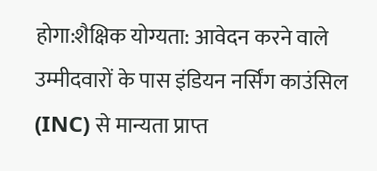होगा:शैक्षिक योग्यता: आवेदन करने वाले उम्मीदवारों के पास इंडियन नर्सिंग काउंसिल (INC) से मान्यता प्राप्त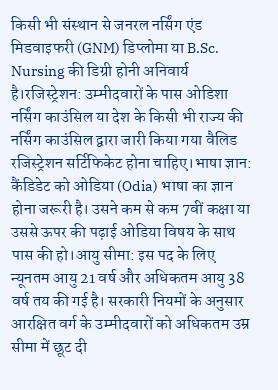किसी भी संस्थान से जनरल नर्सिंग एंड मिडवाइफरी (GNM) डिप्लोमा या B.Sc. Nursing की डिग्री होनी अनिवार्य है।रजिस्ट्रेशन: उम्मीदवारों के पास ओडिशा नर्सिंग काउंसिल या देश के किसी भी राज्य की नर्सिंग काउंसिल द्वारा जारी किया गया वैलिड रजिस्ट्रेशन सर्टिफिकेट होना चाहिए।भाषा ज्ञान: कैंडिडेट को ओडिया (Odia) भाषा का ज्ञान होना जरूरी है। उसने कम से कम 7वीं कक्षा या उससे ऊपर की पढ़ाई ओडिया विषय के साथ पास की हो।आयु सीमा: इस पद के लिए न्यूनतम आयु 21 वर्ष और अधिकतम आयु 38 वर्ष तय की गई है। सरकारी नियमों के अनुसार आरक्षित वर्ग के उम्मीदवारों को अधिकतम उम्र सीमा में छूट दी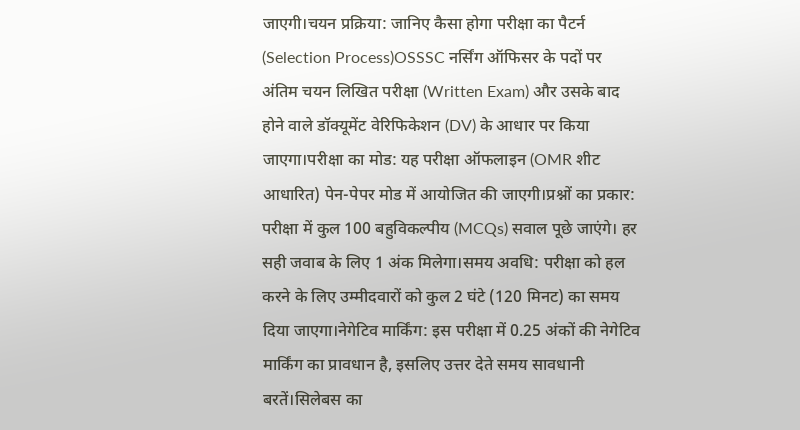जाएगी।चयन प्रक्रिया: जानिए कैसा होगा परीक्षा का पैटर्न (Selection Process)OSSSC नर्सिंग ऑफिसर के पदों पर अंतिम चयन लिखित परीक्षा (Written Exam) और उसके बाद होने वाले डॉक्यूमेंट वेरिफिकेशन (DV) के आधार पर किया जाएगा।परीक्षा का मोड: यह परीक्षा ऑफलाइन (OMR शीट आधारित) पेन-पेपर मोड में आयोजित की जाएगी।प्रश्नों का प्रकार: परीक्षा में कुल 100 बहुविकल्पीय (MCQs) सवाल पूछे जाएंगे। हर सही जवाब के लिए 1 अंक मिलेगा।समय अवधि: परीक्षा को हल करने के लिए उम्मीदवारों को कुल 2 घंटे (120 मिनट) का समय दिया जाएगा।नेगेटिव मार्किंग: इस परीक्षा में 0.25 अंकों की नेगेटिव मार्किंग का प्रावधान है, इसलिए उत्तर देते समय सावधानी बरतें।सिलेबस का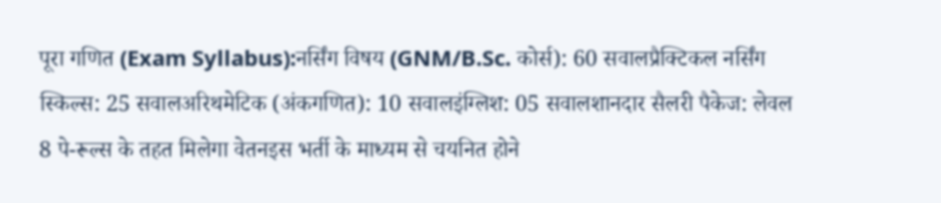पूरा गणित (Exam Syllabus):नर्सिंग विषय (GNM/B.Sc. कोर्स): 60 सवालप्रैक्टिकल नर्सिंग स्किल्स: 25 सवालअरिथमेटिक (अंकगणित): 10 सवालइंग्लिश: 05 सवालशानदार सैलरी पैकेज: लेवल 8 पे-रूल्स के तहत मिलेगा वेतनइस भर्ती के माध्यम से चयनित होने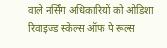वाले नर्सिंग अधिकारियों को ओडिशा रिवाइज्ड स्केल्स ऑफ पे रूल्स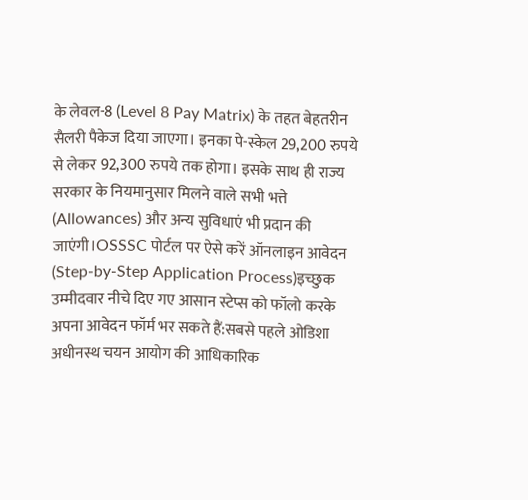के लेवल-8 (Level 8 Pay Matrix) के तहत बेहतरीन सैलरी पैकेज दिया जाएगा। इनका पे-स्केल 29,200 रुपये से लेकर 92,300 रुपये तक होगा। इसके साथ ही राज्य सरकार के नियमानुसार मिलने वाले सभी भत्ते (Allowances) और अन्य सुविधाएं भी प्रदान की जाएंगी।OSSSC पोर्टल पर ऐसे करें ऑनलाइन आवेदन (Step-by-Step Application Process)इच्छुक उम्मीदवार नीचे दिए गए आसान स्टेप्स को फॉलो करके अपना आवेदन फॉर्म भर सकते हैं:सबसे पहले ओडिशा अधीनस्थ चयन आयोग की आधिकारिक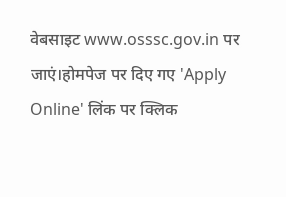वेबसाइट www.osssc.gov.in पर जाएं।होमपेज पर दिए गए 'Apply Online' लिंक पर क्लिक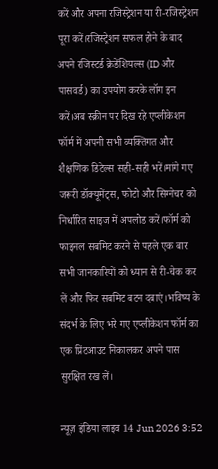करें और अपना रजिस्ट्रेशन या री-रजिस्ट्रेशन पूरा करें।रजिस्ट्रेशन सफल होने के बाद अपने रजिस्टर्ड क्रेडेंशियल्स (ID और पासवर्ड) का उपयोग करके लॉग इन करें।अब स्क्रीन पर दिख रहे एप्लीकेशन फॉर्म में अपनी सभी व्यक्तिगत और शैक्षणिक डिटेल्स सही-सही भरें।मांगे गए जरूरी डॉक्यूमेंट्स, फोटो और सिग्नेचर को निर्धारित साइज में अपलोड करें।फॉर्म को फाइनल सबमिट करने से पहले एक बार सभी जानकारियों को ध्यान से री-चेक कर लें और फिर सबमिट बटन दबाएं।भविष्य के संदर्भ के लिए भरे गए एप्लीकेशन फॉर्म का एक प्रिंटआउट निकालकर अपने पास सुरक्षित रख लें।

न्यूज़ इंडिया लाइव 14 Jun 2026 3:52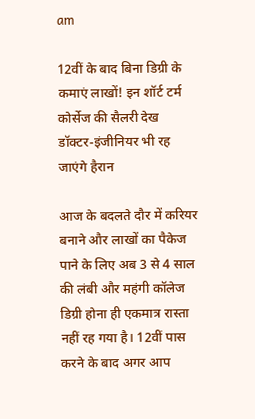am

12वीं के बाद बिना डिग्री के कमाएं लाखों! इन शॉर्ट टर्म कोर्सेज की सैलरी देख डॉक्टर-इंजीनियर भी रह जाएंगे हैरान

आज के बदलते दौर में करियर बनाने और लाखों का पैकेज पाने के लिए अब 3 से 4 साल की लंबी और महंगी कॉलेज डिग्री होना ही एकमात्र रास्ता नहीं रह गया है। 12वीं पास करने के बाद अगर आप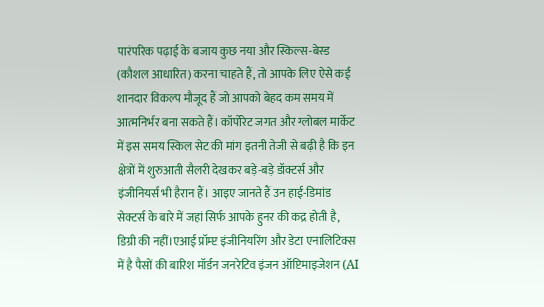पारंपरिक पढ़ाई के बजाय कुछ नया और स्किल्स-बेस्ड (कौशल आधारित) करना चाहते हैं, तो आपके लिए ऐसे कई शानदार विकल्प मौजूद हैं जो आपको बेहद कम समय में आत्मनिर्भर बना सकते हैं। कॉर्पोरेट जगत और ग्लोबल मार्केट में इस समय स्किल सेट की मांग इतनी तेजी से बढ़ी है कि इन क्षेत्रों में शुरुआती सैलरी देखकर बड़े-बड़े डॉक्टर्स और इंजीनियर्स भी हैरान हैं। आइए जानते हैं उन हाई-डिमांड सेक्टर्स के बारे में जहां सिर्फ आपके हुनर की कद्र होती है, डिग्री की नहीं।एआई प्रॉम्प्ट इंजीनियरिंग और डेटा एनालिटिक्स में है पैसों की बारिश मॉर्डन जनरेटिव इंजन ऑप्टिमाइजेशन (AI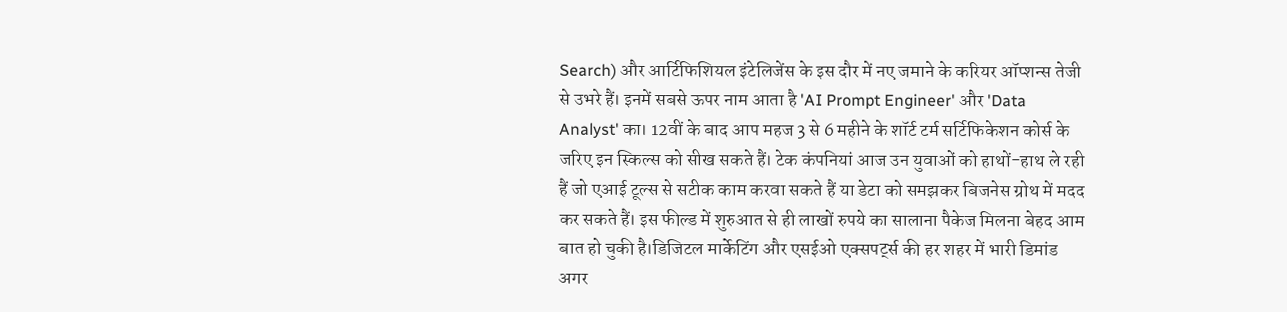Search) और आर्टिफिशियल इंटेलिजेंस के इस दौर में नए जमाने के करियर ऑप्शन्स तेजी से उभरे हैं। इनमें सबसे ऊपर नाम आता है 'AI Prompt Engineer' और 'Data Analyst' का। 12वीं के बाद आप महज 3 से 6 महीने के शॉर्ट टर्म सर्टिफिकेशन कोर्स के जरिए इन स्किल्स को सीख सकते हैं। टेक कंपनियां आज उन युवाओं को हाथों-हाथ ले रही हैं जो एआई टूल्स से सटीक काम करवा सकते हैं या डेटा को समझकर बिजनेस ग्रोथ में मदद कर सकते हैं। इस फील्ड में शुरुआत से ही लाखों रुपये का सालाना पैकेज मिलना बेहद आम बात हो चुकी है।डिजिटल मार्केटिंग और एसईओ एक्सपर्ट्स की हर शहर में भारी डिमांड अगर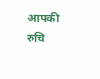आपकी रुचि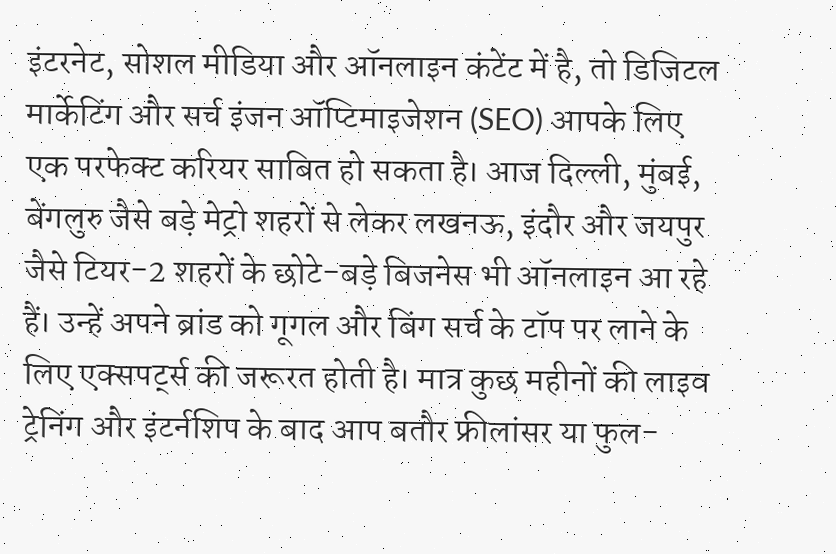इंटरनेट, सोशल मीडिया और ऑनलाइन कंटेंट में है, तो डिजिटल मार्केटिंग और सर्च इंजन ऑप्टिमाइजेशन (SEO) आपके लिए एक परफेक्ट करियर साबित हो सकता है। आज दिल्ली, मुंबई, बेंगलुरु जैसे बड़े मेट्रो शहरों से लेकर लखनऊ, इंदौर और जयपुर जैसे टियर-2 शहरों के छोटे-बड़े बिजनेस भी ऑनलाइन आ रहे हैं। उन्हें अपने ब्रांड को गूगल और बिंग सर्च के टॉप पर लाने के लिए एक्सपर्ट्स की जरूरत होती है। मात्र कुछ महीनों की लाइव ट्रेनिंग और इंटर्नशिप के बाद आप बतौर फ्रीलांसर या फुल-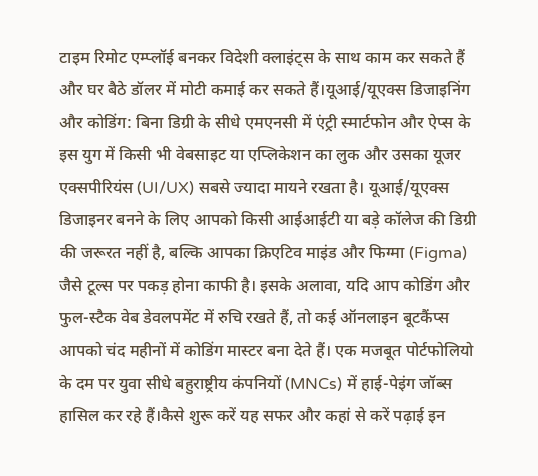टाइम रिमोट एम्प्लॉई बनकर विदेशी क्लाइंट्स के साथ काम कर सकते हैं और घर बैठे डॉलर में मोटी कमाई कर सकते हैं।यूआई/यूएक्स डिजाइनिंग और कोडिंग: बिना डिग्री के सीधे एमएनसी में एंट्री स्मार्टफोन और ऐप्स के इस युग में किसी भी वेबसाइट या एप्लिकेशन का लुक और उसका यूजर एक्सपीरियंस (UI/UX) सबसे ज्यादा मायने रखता है। यूआई/यूएक्स डिजाइनर बनने के लिए आपको किसी आईआईटी या बड़े कॉलेज की डिग्री की जरूरत नहीं है, बल्कि आपका क्रिएटिव माइंड और फिग्मा (Figma) जैसे टूल्स पर पकड़ होना काफी है। इसके अलावा, यदि आप कोडिंग और फुल-स्टैक वेब डेवलपमेंट में रुचि रखते हैं, तो कई ऑनलाइन बूटकैंप्स आपको चंद महीनों में कोडिंग मास्टर बना देते हैं। एक मजबूत पोर्टफोलियो के दम पर युवा सीधे बहुराष्ट्रीय कंपनियों (MNCs) में हाई-पेइंग जॉब्स हासिल कर रहे हैं।कैसे शुरू करें यह सफर और कहां से करें पढ़ाई इन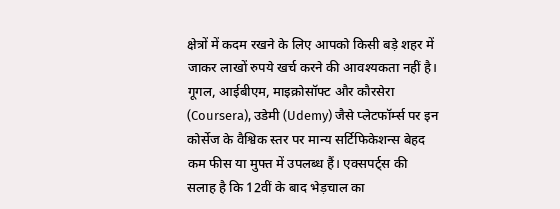क्षेत्रों में कदम रखने के लिए आपको किसी बड़े शहर में जाकर लाखों रुपये खर्च करने की आवश्यकता नहीं है। गूगल, आईबीएम, माइक्रोसॉफ्ट और कौरसेरा (Coursera), उडेमी (Udemy) जैसे प्लेटफॉर्म्स पर इन कोर्सेज के वैश्विक स्तर पर मान्य सर्टिफिकेशन्स बेहद कम फीस या मुफ्त में उपलब्ध हैं। एक्सपर्ट्स की सलाह है कि 12वीं के बाद भेड़चाल का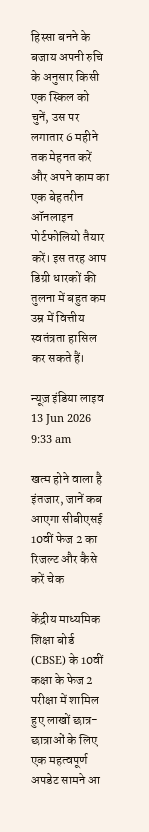हिस्सा बनने के बजाय अपनी रुचि के अनुसार किसी एक स्किल को चुनें, उस पर लगातार 6 महीने तक मेहनत करें और अपने काम का एक बेहतरीन ऑनलाइन पोर्टफोलियो तैयार करें। इस तरह आप डिग्री धारकों की तुलना में बहुत कम उम्र में वित्तीय स्वतंत्रता हासिल कर सकते हैं।

न्यूज़ इंडिया लाइव 13 Jun 2026 9:33 am

खत्म होने वाला है इंतजार, जानें कब आएगा सीबीएसई 10वीं फेज 2 का रिजल्ट और कैसे करें चेक

केंद्रीय माध्यमिक शिक्षा बोर्ड (CBSE) के 10वीं कक्षा के फेज 2 परीक्षा में शामिल हुए लाखों छात्र-छात्राओं के लिए एक महत्वपूर्ण अपडेट सामने आ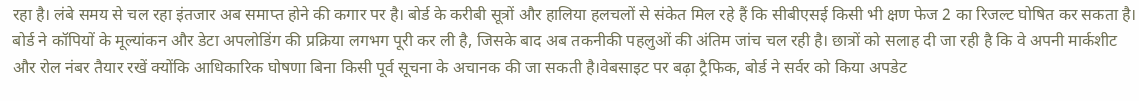रहा है। लंबे समय से चल रहा इंतजार अब समाप्त होने की कगार पर है। बोर्ड के करीबी सूत्रों और हालिया हलचलों से संकेत मिल रहे हैं कि सीबीएसई किसी भी क्षण फेज 2 का रिजल्ट घोषित कर सकता है। बोर्ड ने कॉपियों के मूल्यांकन और डेटा अपलोडिंग की प्रक्रिया लगभग पूरी कर ली है, जिसके बाद अब तकनीकी पहलुओं की अंतिम जांच चल रही है। छात्रों को सलाह दी जा रही है कि वे अपनी मार्कशीट और रोल नंबर तैयार रखें क्योंकि आधिकारिक घोषणा बिना किसी पूर्व सूचना के अचानक की जा सकती है।वेबसाइट पर बढ़ा ट्रैफिक, बोर्ड ने सर्वर को किया अपडेट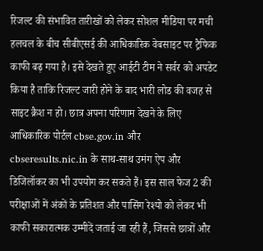रिजल्ट की संभावित तारीखों को लेकर सोशल मीडिया पर मची हलचल के बीच सीबीएसई की आधिकारिक वेबसाइट पर ट्रैफिक काफी बढ़ गया है। इसे देखते हुए आईटी टीम ने सर्वर को अपडेट किया है ताकि रिजल्ट जारी होने के बाद भारी लोड की वजह से साइट क्रैश न हो। छात्र अपना परिणाम देखने के लिए आधिकारिक पोर्टल cbse.gov.in और cbseresults.nic.in के साथ-साथ उमंग ऐप और डिजिलॉकर का भी उपयोग कर सकते हैं। इस साल फेज 2 की परीक्षाओं में अंकों के प्रतिशत और पासिंग रेश्यो को लेकर भी काफी सकारात्मक उम्मीदें जताई जा रही हैं, जिससे छात्रों और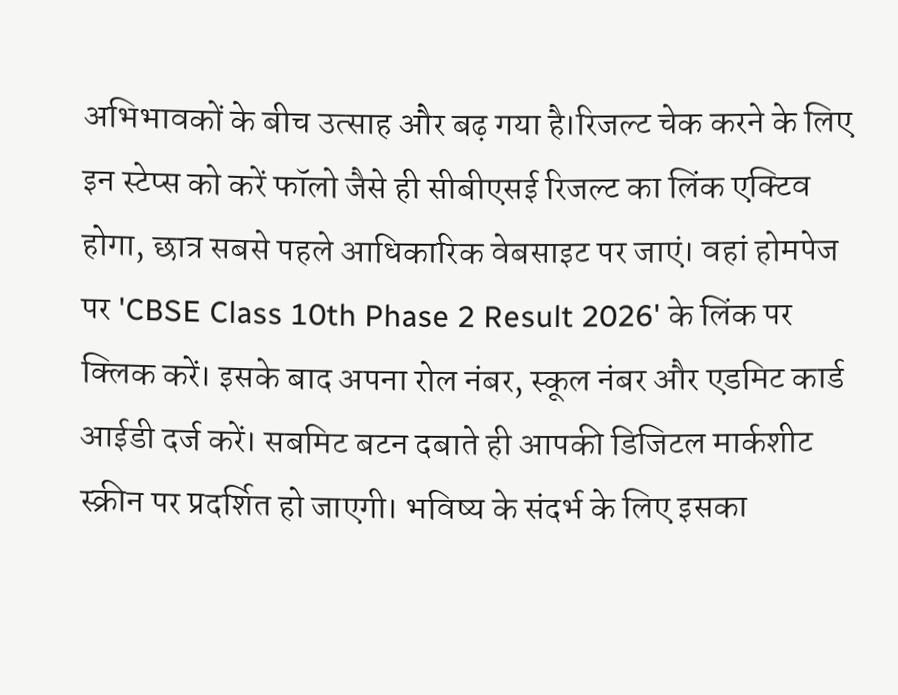अभिभावकों के बीच उत्साह और बढ़ गया है।रिजल्ट चेक करने के लिए इन स्टेप्स को करें फॉलो जैसे ही सीबीएसई रिजल्ट का लिंक एक्टिव होगा, छात्र सबसे पहले आधिकारिक वेबसाइट पर जाएं। वहां होमपेज पर 'CBSE Class 10th Phase 2 Result 2026' के लिंक पर क्लिक करें। इसके बाद अपना रोल नंबर, स्कूल नंबर और एडमिट कार्ड आईडी दर्ज करें। सबमिट बटन दबाते ही आपकी डिजिटल मार्कशीट स्क्रीन पर प्रदर्शित हो जाएगी। भविष्य के संदर्भ के लिए इसका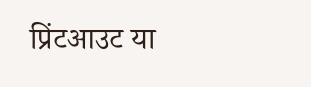प्रिंटआउट या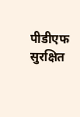पीडीएफ सुरक्षित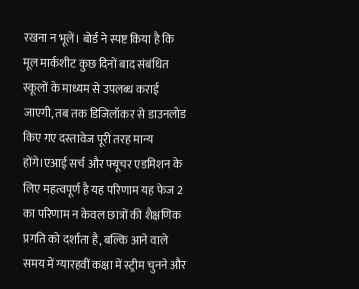रखना न भूलें। बोर्ड ने स्पष्ट किया है कि मूल मार्कशीट कुछ दिनों बाद संबंधित स्कूलों के माध्यम से उपलब्ध कराई जाएगी, तब तक डिजिलॉकर से डाउनलोड किए गए दस्तावेज पूरी तरह मान्य होंगे।एआई सर्च और फ्यूचर एडमिशन के लिए महत्वपूर्ण है यह परिणाम यह फेज 2 का परिणाम न केवल छात्रों की शैक्षणिक प्रगति को दर्शाता है, बल्कि आने वाले समय में ग्यारहवीं कक्षा में स्ट्रीम चुनने और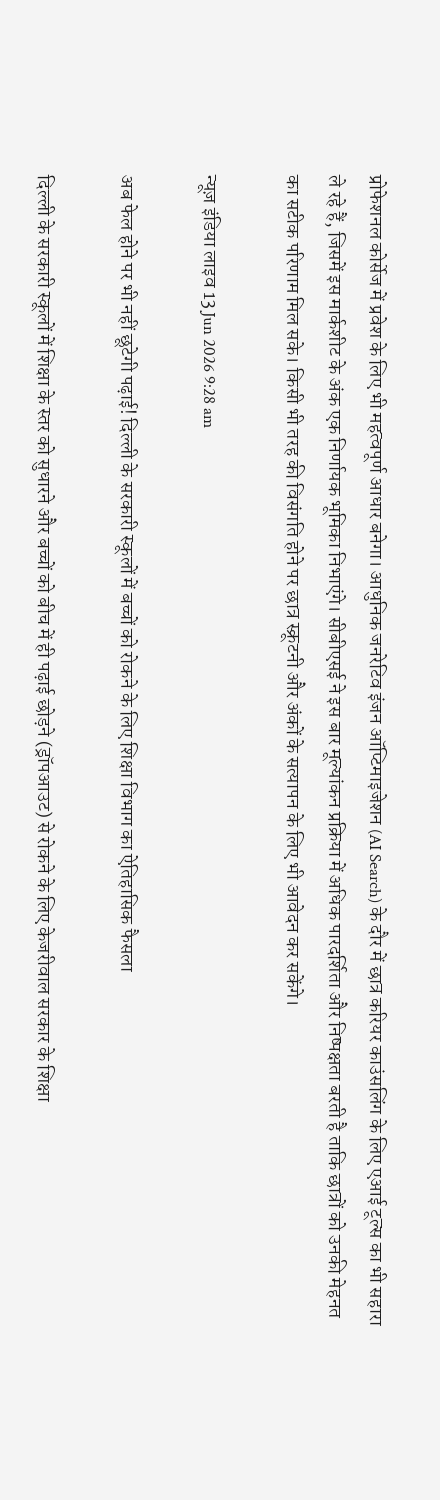प्रोफेशनल कोर्सेज में प्रवेश के लिए भी महत्वपूर्ण आधार बनेगा। आधुनिक जनरेटिव इंजन ऑप्टिमाइजेशन (AI Search) के दौर में छात्र करियर काउंसलिंग के लिए एआई टूल्स का भी सहारा ले रहे हैं, जिसमें इस मार्कशीट के अंक एक निर्णायक भूमिका निभाएंगे। सीबीएसई ने इस बार मूल्यांकन प्रक्रिया में अधिक पारदर्शिता और निष्पक्षता बरती है ताकि छात्रों को उनकी मेहनत का सटीक परिणाम मिल सके। किसी भी तरह की विसंगति होने पर छात्र स्क्रूटनी और अंकों के सत्यापन के लिए भी आवेदन कर सकेंगे।

न्यूज़ इंडिया लाइव 13 Jun 2026 9:28 am

अब फेल होने पर भी नहीं छूटेगी पढ़ाई! दिल्ली के सरकारी स्कूलों में बच्चों को रोकने के लिए शिक्षा विभाग का ऐतिहासिक फैसला

दिल्ली के सरकारी स्कूलों में शिक्षा के स्तर को सुधारने और बच्चों को बीच में ही पढ़ाई छोड़ने (ड्रॉपआउट) से रोकने के लिए केजरीवाल सरकार के शिक्षा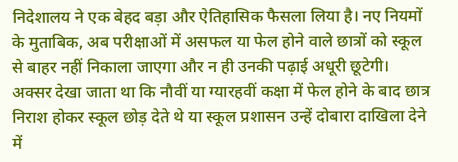निदेशालय ने एक बेहद बड़ा और ऐतिहासिक फैसला लिया है। नए नियमों के मुताबिक, अब परीक्षाओं में असफल या फेल होने वाले छात्रों को स्कूल से बाहर नहीं निकाला जाएगा और न ही उनकी पढ़ाई अधूरी छूटेगी। अक्सर देखा जाता था कि नौवीं या ग्यारहवीं कक्षा में फेल होने के बाद छात्र निराश होकर स्कूल छोड़ देते थे या स्कूल प्रशासन उन्हें दोबारा दाखिला देने में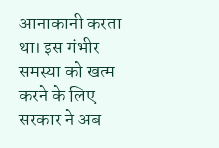आनाकानी करता था। इस गंभीर समस्या को खत्म करने के लिए सरकार ने अब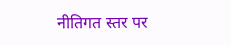नीतिगत स्तर पर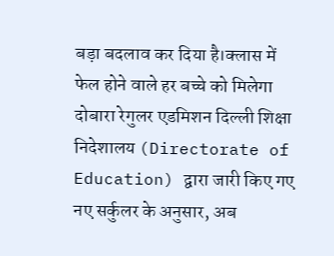बड़ा बदलाव कर दिया है।क्लास में फेल होने वाले हर बच्चे को मिलेगा दोबारा रेगुलर एडमिशन दिल्ली शिक्षा निदेशालय (Directorate of Education) द्वारा जारी किए गए नए सर्कुलर के अनुसार, अब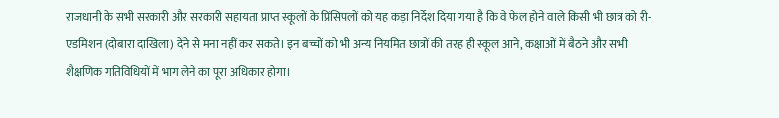राजधानी के सभी सरकारी और सरकारी सहायता प्राप्त स्कूलों के प्रिंसिपलों को यह कड़ा निर्देश दिया गया है कि वे फेल होने वाले किसी भी छात्र को री-एडमिशन (दोबारा दाखिला) देने से मना नहीं कर सकते। इन बच्चों को भी अन्य नियमित छात्रों की तरह ही स्कूल आने, कक्षाओं में बैठने और सभी शैक्षणिक गतिविधियों में भाग लेने का पूरा अधिकार होगा।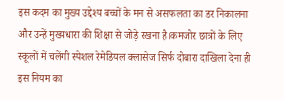इस कदम का मुख्य उद्देश्य बच्चों के मन से असफलता का डर निकालना और उन्हें मुख्यधारा की शिक्षा से जोड़े रखना है।कमजोर छात्रों के लिए स्कूलों में चलेंगी स्पेशल रेमेडियल क्लासेज सिर्फ दोबारा दाखिला देना ही इस नियम का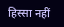हिस्सा नहीं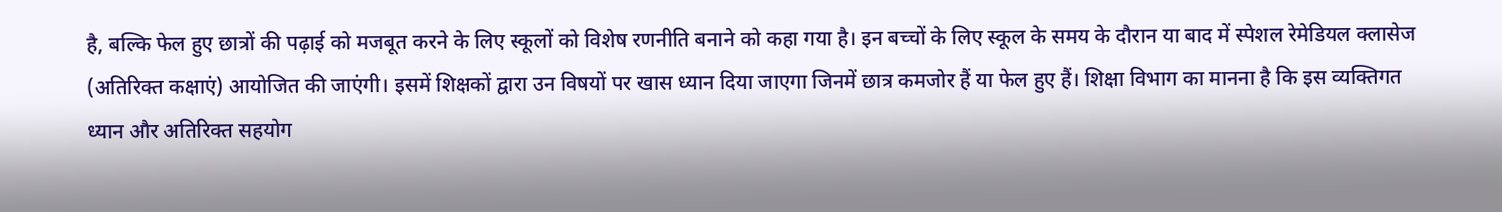है, बल्कि फेल हुए छात्रों की पढ़ाई को मजबूत करने के लिए स्कूलों को विशेष रणनीति बनाने को कहा गया है। इन बच्चों के लिए स्कूल के समय के दौरान या बाद में स्पेशल रेमेडियल क्लासेज (अतिरिक्त कक्षाएं) आयोजित की जाएंगी। इसमें शिक्षकों द्वारा उन विषयों पर खास ध्यान दिया जाएगा जिनमें छात्र कमजोर हैं या फेल हुए हैं। शिक्षा विभाग का मानना है कि इस व्यक्तिगत ध्यान और अतिरिक्त सहयोग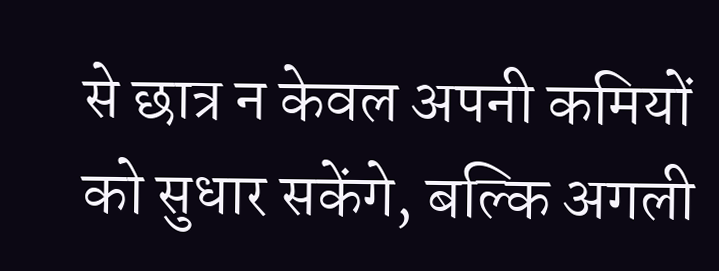से छात्र न केवल अपनी कमियों को सुधार सकेंगे, बल्कि अगली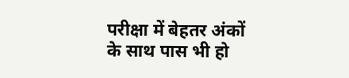परीक्षा में बेहतर अंकों के साथ पास भी हो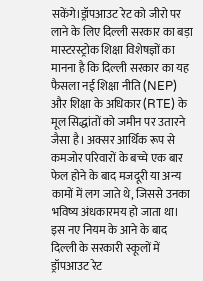सकेंगे।ड्रॉपआउट रेट को जीरो पर लाने के लिए दिल्ली सरकार का बड़ा मास्टरस्ट्रोक शिक्षा विशेषज्ञों का मानना है कि दिल्ली सरकार का यह फैसला नई शिक्षा नीति (NEP) और शिक्षा के अधिकार (RTE) के मूल सिद्धांतों को जमीन पर उतारने जैसा है। अक्सर आर्थिक रूप से कमजोर परिवारों के बच्चे एक बार फेल होने के बाद मजदूरी या अन्य कामों में लग जाते थे, जिससे उनका भविष्य अंधकारमय हो जाता था। इस नए नियम के आने के बाद दिल्ली के सरकारी स्कूलों में ड्रॉपआउट रेट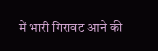में भारी गिरावट आने की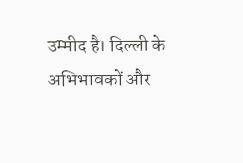उम्मीद है। दिल्ली के अभिभावकों और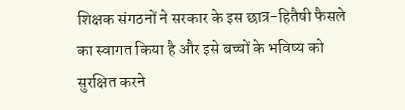शिक्षक संगठनों ने सरकार के इस छात्र-हितैषी फैसले का स्वागत किया है और इसे बच्चों के भविष्य को सुरक्षित करने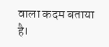वाला कदम बताया है।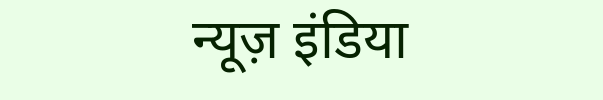न्यूज़ इंडिया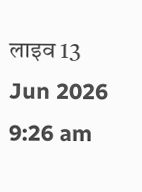लाइव 13 Jun 2026 9:26 am